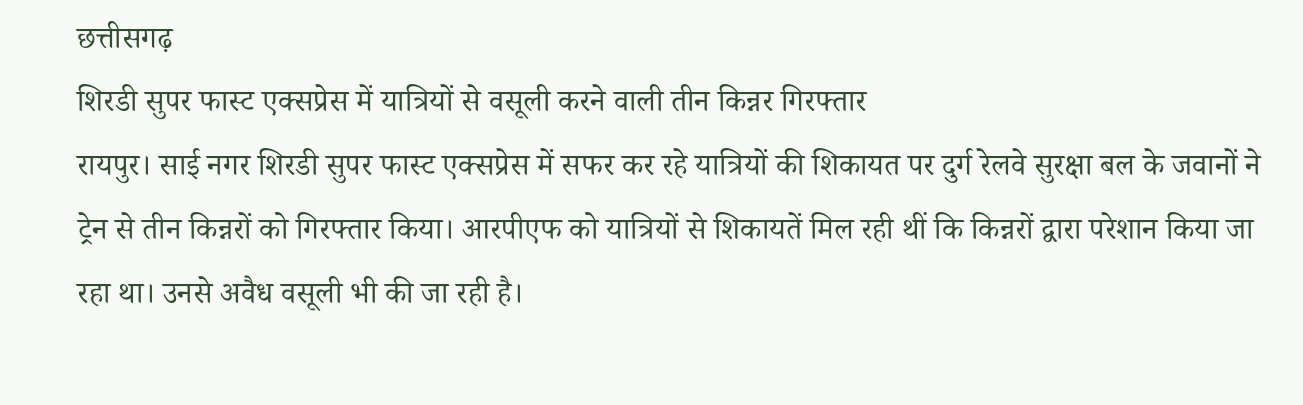छत्तीसगढ़
शिरडी सुपर फास्ट एक्सप्रेस में यात्रियों से वसूली करने वाली तीन किन्नर गिरफ्तार
रायपुर। साई नगर शिरडी सुपर फास्ट एक्सप्रेस में सफर कर रहे यात्रियों की शिकायत पर दुर्ग रेलवे सुरक्षा बल के जवानों ने ट्रेन से तीन किन्नरों को गिरफ्तार किया। आरपीएफ को यात्रियों से शिकायतें मिल रही थीं कि किन्नरों द्वारा परेशान किया जा रहा था। उनसे अवैध वसूली भी की जा रही है।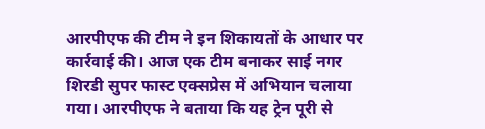आरपीएफ की टीम ने इन शिकायतों के आधार पर कार्रवाई की। आज एक टीम बनाकर साई नगर शिरडी सुपर फास्ट एक्सप्रेस में अभियान चलाया गया। आरपीएफ ने बताया कि यह ट्रेन पूरी से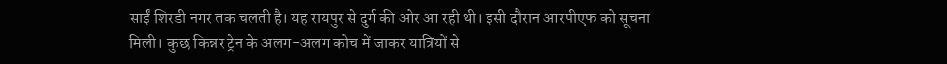साईं शिरडी नगर तक चलती है। यह रायपुर से दुर्ग की ओर आ रही थी। इसी दौरान आरपीएफ को सूचना मिली। कुछ किन्नर ट्रेन के अलग-अलग कोच में जाकर यात्रियों से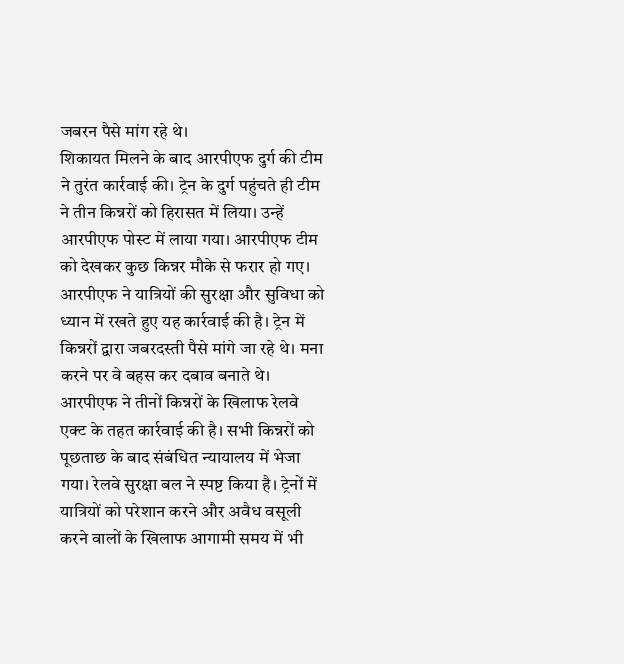जबरन पैसे मांग रहे थे।
शिकायत मिलने के बाद आरपीएफ दुर्ग की टीम ने तुरंत कार्रवाई की। ट्रेन के दुर्ग पहुंचते ही टीम ने तीन किन्नरों को हिरासत में लिया। उन्हें आरपीएफ पोस्ट में लाया गया। आरपीएफ टीम को देखकर कुछ किन्नर मौके से फरार हो गए। आरपीएफ ने यात्रियों की सुरक्षा और सुविधा को ध्यान में रखते हुए यह कार्रवाई की है। ट्रेन में किन्नरों द्वारा जबरदस्ती पैसे मांगे जा रहे थे। मना करने पर वे बहस कर दबाव बनाते थे।
आरपीएफ ने तीनों किन्नरों के खिलाफ रेलवे एक्ट के तहत कार्रवाई की है। सभी किन्नरों को पूछताछ के बाद संबंधित न्यायालय में भेजा गया। रेलवे सुरक्षा बल ने स्पष्ट किया है। ट्रेनों में यात्रियों को परेशान करने और अवैध वसूली करने वालों के खिलाफ आगामी समय में भी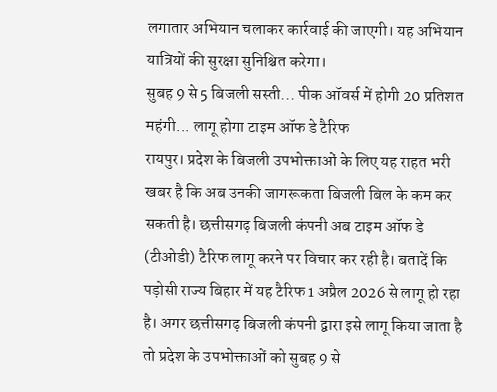लगातार अभियान चलाकर कार्रवाई की जाएगी। यह अभियान यात्रियों की सुरक्षा सुनिश्चित करेगा।
सुबह 9 से 5 बिजली सस्ती... पीक ऑवर्स में होगी 20 प्रतिशत महंगी... लागू होगा टाइम ऑफ डे टैरिफ
रायपुर। प्रदेश के बिजली उपभोक्ताओं के लिए यह राहत भरी खबर है कि अब उनकी जागरूकता बिजली बिल के कम कर सकती है। छत्तीसगढ़ बिजली कंपनी अब टाइम ऑफ डे (टीओडी) टैरिफ लागू करने पर विचार कर रही है। बतादें कि पड़ोसी राज्य बिहार में यह टैरिफ 1 अप्रैल 2026 से लागू हो रहा है। अगर छत्तीसगढ़ बिजली कंपनी द्वारा इसे लागू किया जाता है तो प्रदेश के उपभोक्ताओं को सुबह 9 से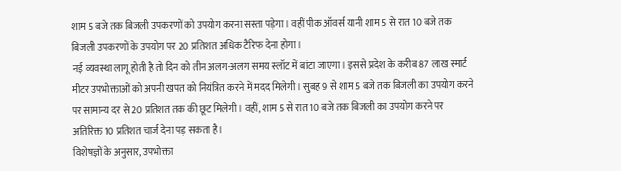शाम 5 बजे तक बिजली उपकरणों को उपयोग करना सस्ता पड़ेगा। वहीं पीक ऑवर्स यानी शाम 5 से रात 10 बजे तक बिजली उपकरणों के उपयोग पर 20 प्रतिशत अधिक टैरिफ देना होगा।
नई व्यवस्था लागू होती है तो दिन को तीन अलग-अलग समय स्लॉट में बांटा जाएगा। इससे प्रदेश के करीब 87 लाख स्मार्ट मीटर उपभोक्ताओं को अपनी खपत को नियंत्रित करने में मदद मिलेगी। सुबह 9 से शाम 5 बजे तक बिजली का उपयोग करने पर सामान्य दर से 20 प्रतिशत तक की छूट मिलेगी। वहीं, शाम 5 से रात 10 बजे तक बिजली का उपयोग करने पर अतिरिक्त 10 प्रतिशत चार्ज देना पड़ सकता है।
विशेषज्ञों के अनुसार, उपभोक्ता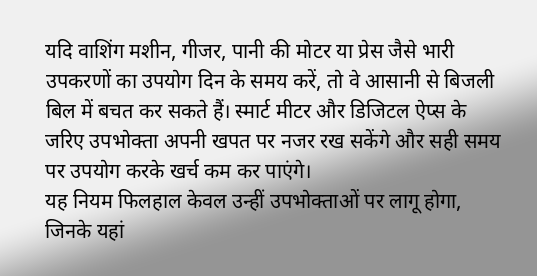यदि वाशिंग मशीन, गीजर, पानी की मोटर या प्रेस जैसे भारी उपकरणों का उपयोग दिन के समय करें, तो वे आसानी से बिजली बिल में बचत कर सकते हैं। स्मार्ट मीटर और डिजिटल ऐप्स के जरिए उपभोक्ता अपनी खपत पर नजर रख सकेंगे और सही समय पर उपयोग करके खर्च कम कर पाएंगे।
यह नियम फिलहाल केवल उन्हीं उपभोक्ताओं पर लागू होगा, जिनके यहां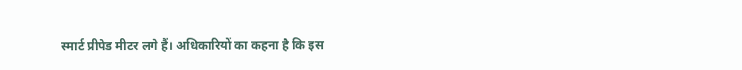स्मार्ट प्रीपेड मीटर लगे हैं। अधिकारियों का कहना है कि इस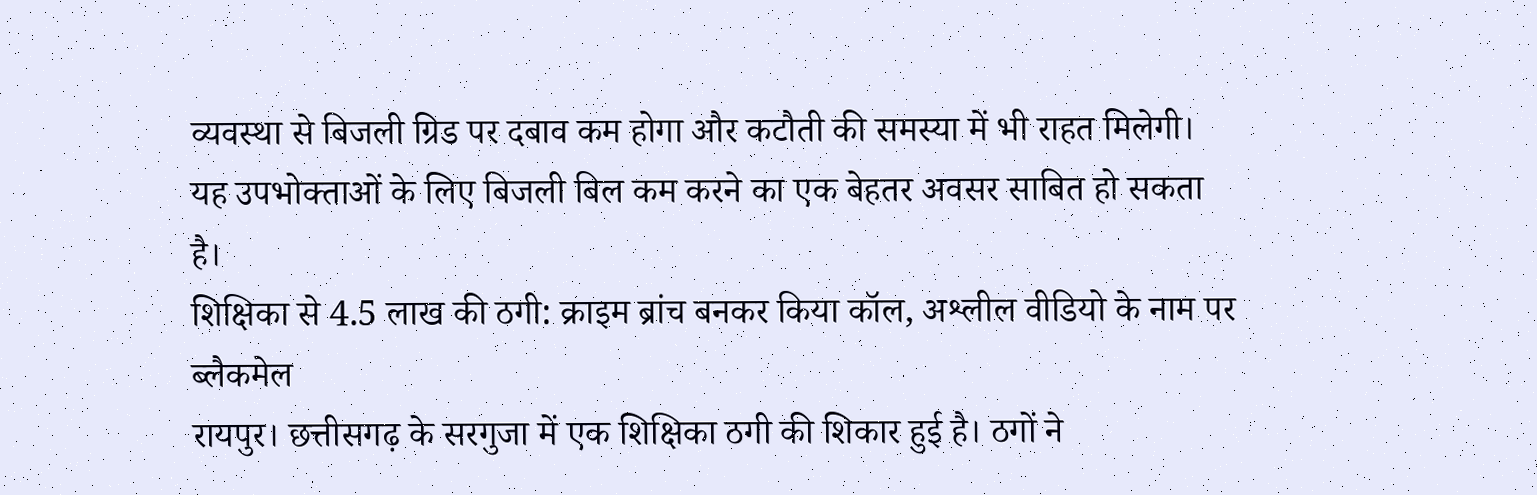व्यवस्था से बिजली ग्रिड पर दबाव कम होगा और कटौती की समस्या में भी राहत मिलेगी। यह उपभोक्ताओं के लिए बिजली बिल कम करने का एक बेहतर अवसर साबित हो सकता है।
शिक्षिका से 4.5 लाख की ठगी: क्राइम ब्रांच बनकर किया कॉल, अश्लील वीडियो के नाम पर ब्लैकमेल
रायपुर। छत्तीसगढ़ के सरगुजा में एक शिक्षिका ठगी की शिकार हुई है। ठगों ने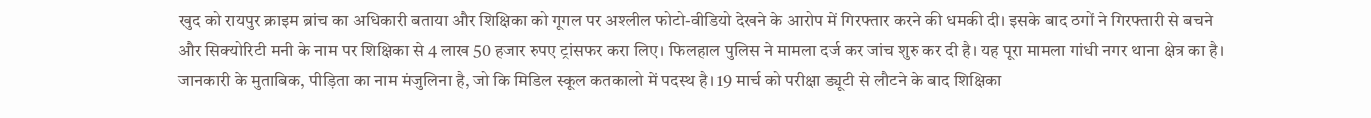खुद को रायपुर क्राइम ब्रांच का अधिकारी बताया और शिक्षिका को गूगल पर अश्लील फोटो-वीडियो देखने के आरोप में गिरफ्तार करने की धमकी दी। इसके बाद ठगों ने गिरफ्तारी से बचने और सिक्योरिटी मनी के नाम पर शिक्षिका से 4 लाख 50 हजार रुपए ट्रांसफर करा लिए। फिलहाल पुलिस ने मामला दर्ज कर जांच शुरु कर दी है। यह पूरा मामला गांधी नगर थाना क्षेत्र का है।
जानकारी के मुताबिक, पीड़िता का नाम मंजुलिना है, जो कि मिडिल स्कूल कतकालो में पदस्थ है। 19 मार्च को परीक्षा ड्यूटी से लौटने के बाद शिक्षिका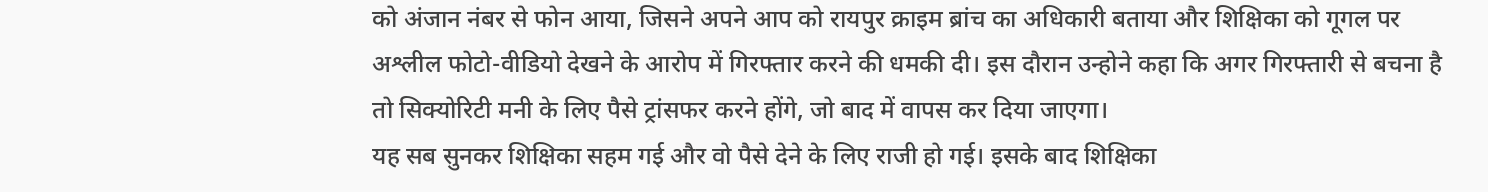को अंजान नंबर से फोन आया, जिसने अपने आप को रायपुर क्राइम ब्रांच का अधिकारी बताया और शिक्षिका को गूगल पर अश्लील फोटो-वीडियो देखने के आरोप में गिरफ्तार करने की धमकी दी। इस दौरान उन्होने कहा कि अगर गिरफ्तारी से बचना है तो सिक्योरिटी मनी के लिए पैसे ट्रांसफर करने होंगे, जो बाद में वापस कर दिया जाएगा।
यह सब सुनकर शिक्षिका सहम गई और वो पैसे देने के लिए राजी हो गई। इसके बाद शिक्षिका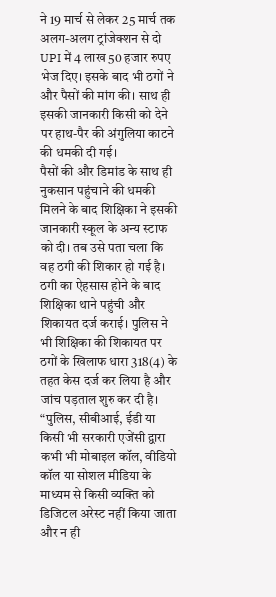ने 19 मार्च से लेकर 25 मार्च तक अलग-अलग ट्रांजेक्शन से दो UPI में 4 लाख 50 हजार रुपए भेज दिए। इसके बाद भी ठगों ने और पैसों की मांग की। साथ ही इसकी जानकारी किसी को देने पर हाथ-पैर की अंगुलिया काटने की धमकी दी गई।
पैसों की और डिमांड के साथ ही नुकसान पहुंचाने की धमकी मिलने के बाद शिक्षिका ने इसकी जानकारी स्कूल के अन्य स्टाफ को दी। तब उसे पता चला कि वह ठगी की शिकार हो गई है। ठगी का ऐहसास होने के बाद शिक्षिका थाने पहुंची और शिकायत दर्ज कराई। पुलिस ने भी शिक्षिका की शिकायत पर ठगों के खिलाफ धारा 318(4) के तहत केस दर्ज कर लिया है और जांच पड़ताल शुरु कर दी है।
“पुलिस, सीबीआई, ईडी या किसी भी सरकारी एजेंसी द्वारा कभी भी मोबाइल कॉल, वीडियो कॉल या सोशल मीडिया के माध्यम से किसी व्यक्ति को डिजिटल अरेस्ट नहीं किया जाता और न ही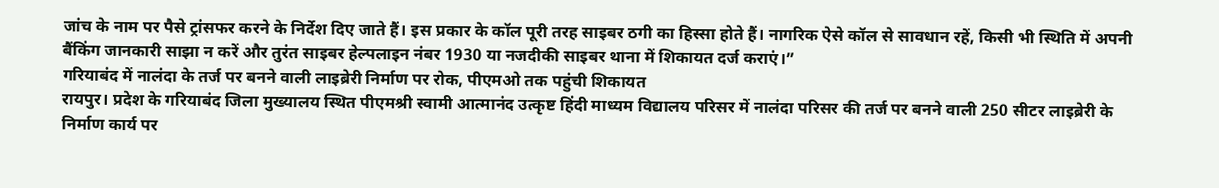जांच के नाम पर पैसे ट्रांसफर करने के निर्देश दिए जाते हैं। इस प्रकार के कॉल पूरी तरह साइबर ठगी का हिस्सा होते हैं। नागरिक ऐसे कॉल से सावधान रहें, किसी भी स्थिति में अपनी बैंकिंग जानकारी साझा न करें और तुरंत साइबर हेल्पलाइन नंबर 1930 या नजदीकी साइबर थाना में शिकायत दर्ज कराएं।”
गरियाबंद में नालंदा के तर्ज पर बनने वाली लाइब्रेरी निर्माण पर रोक, पीएमओ तक पहुंची शिकायत
रायपुर। प्रदेश के गरियाबंद जिला मुख्यालय स्थित पीएमश्री स्वामी आत्मानंद उत्कृष्ट हिंदी माध्यम विद्यालय परिसर में नालंदा परिसर की तर्ज पर बनने वाली 250 सीटर लाइब्रेरी के निर्माण कार्य पर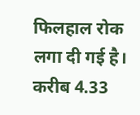फिलहाल रोक लगा दी गई है। करीब 4.33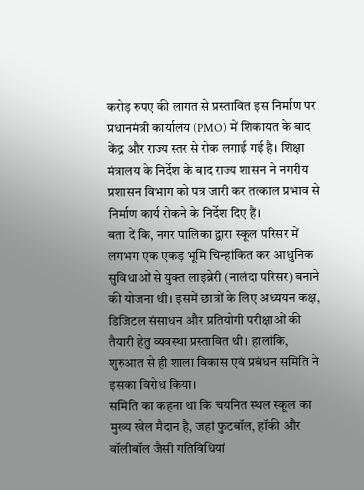करोड़ रुपए की लागत से प्रस्तावित इस निर्माण पर प्रधानमंत्री कार्यालय (PMO) में शिकायत के बाद केंद्र और राज्य स्तर से रोक लगाई गई है। शिक्षा मंत्रालय के निर्देश के बाद राज्य शासन ने नगरीय प्रशासन विभाग को पत्र जारी कर तत्काल प्रभाव से निर्माण कार्य रोकने के निर्देश दिए हैं।
बता दें कि, नगर पालिका द्वारा स्कूल परिसर में लगभग एक एकड़ भूमि चिन्हांकित कर आधुनिक सुविधाओं से युक्त लाइब्रेरी (नालंदा परिसर) बनाने की योजना थी। इसमें छात्रों के लिए अध्ययन कक्ष, डिजिटल संसाधन और प्रतियोगी परीक्षाओं की तैयारी हेतु व्यवस्था प्रस्तावित थी। हालांकि, शुरुआत से ही शाला विकास एवं प्रबंधन समिति ने इसका विरोध किया।
समिति का कहना था कि चयनित स्थल स्कूल का मुख्य खेल मैदान है, जहां फुटबॉल, हॉकी और वॉलीबॉल जैसी गतिविधियां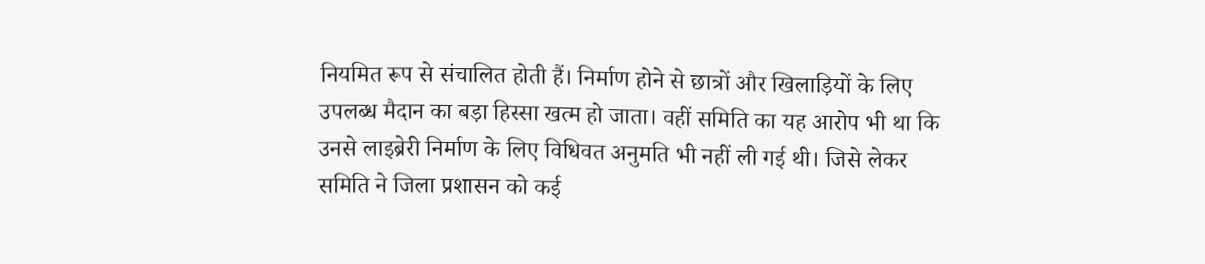नियमित रूप से संचालित होती हैं। निर्माण होने से छात्रों और खिलाड़ियों के लिए उपलब्ध मैदान का बड़ा हिस्सा खत्म हो जाता। वहीं समिति का यह आरोप भी था कि उनसे लाइब्रेरी निर्माण के लिए विधिवत अनुमति भी नहीं ली गई थी। जिसे लेकर समिति ने जिला प्रशासन को कई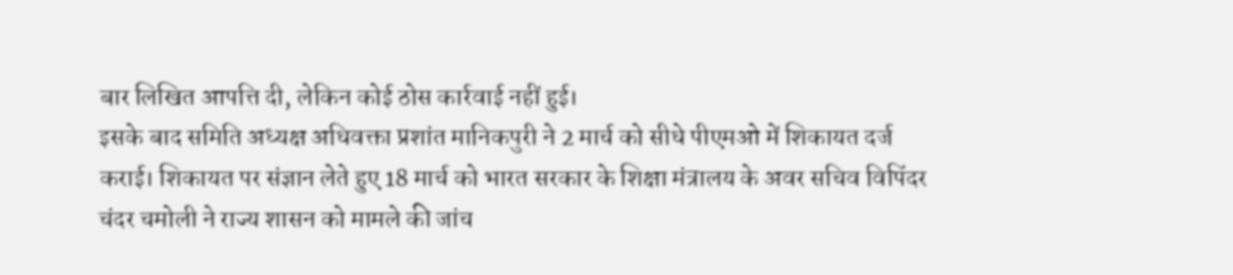बार लिखित आपत्ति दी, लेकिन कोई ठोस कार्रवाई नहीं हुई।
इसके बाद समिति अध्यक्ष अधिवक्ता प्रशांत मानिकपुरी ने 2 मार्च को सीधे पीएमओ में शिकायत दर्ज कराई। शिकायत पर संज्ञान लेते हुए 18 मार्च को भारत सरकार के शिक्षा मंत्रालय के अवर सचिव विपिंदर चंदर चमोली ने राज्य शासन को मामले की जांच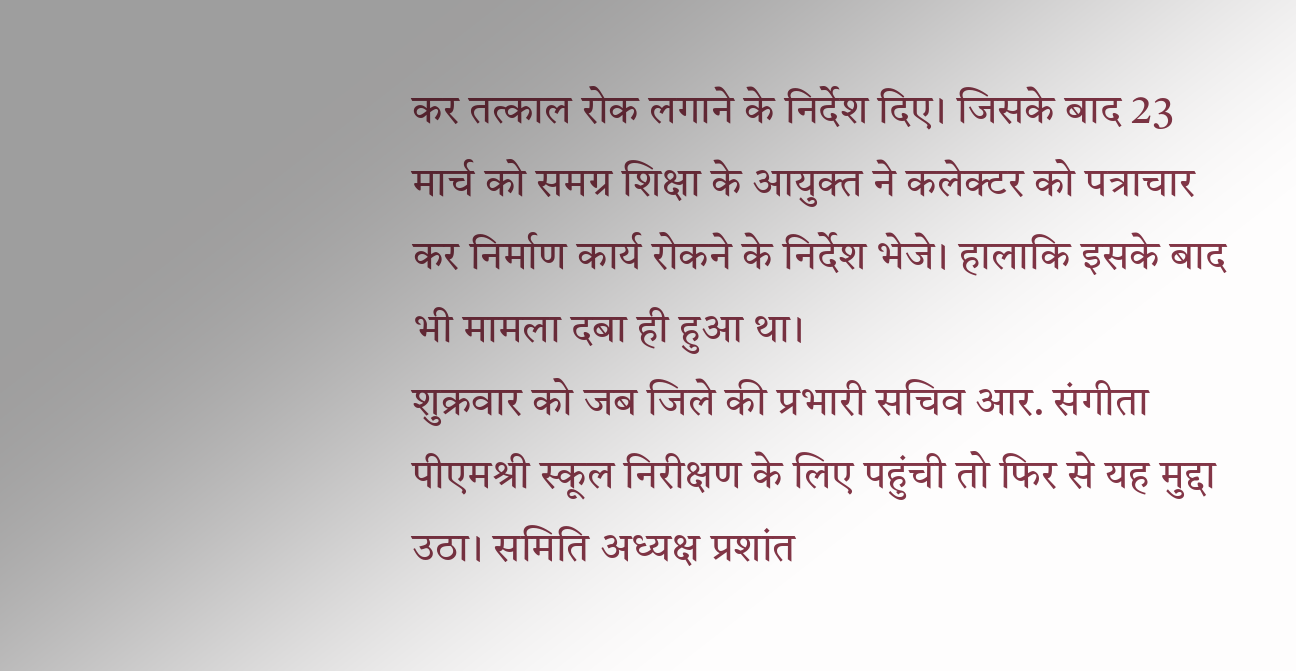कर तत्काल रोक लगाने के निर्देश दिए। जिसके बाद 23 मार्च को समग्र शिक्षा के आयुक्त ने कलेक्टर को पत्राचार कर निर्माण कार्य रोकने के निर्देश भेजे। हालाकि इसके बाद भी मामला दबा ही हुआ था।
शुक्रवार को जब जिले की प्रभारी सचिव आर. संगीता पीएमश्री स्कूल निरीक्षण के लिए पहुंची तो फिर से यह मुद्दा उठा। समिति अध्यक्ष प्रशांत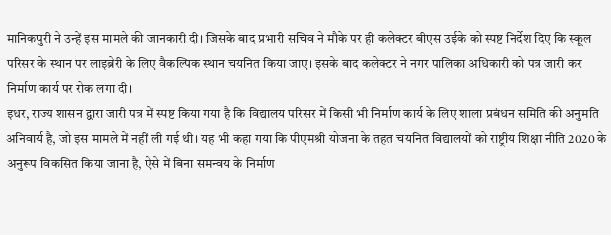मानिकपुरी ने उन्हें इस मामले की जानकारी दी। जिसके बाद प्रभारी सचिव ने मौके पर ही कलेक्टर बीएस उईके को स्पष्ट निर्देश दिए कि स्कूल परिसर के स्थान पर लाइब्रेरी के लिए वैकल्पिक स्थान चयनित किया जाए। इसके बाद कलेक्टर ने नगर पालिका अधिकारी को पत्र जारी कर निर्माण कार्य पर रोक लगा दी।
इधर, राज्य शासन द्वारा जारी पत्र में स्पष्ट किया गया है कि विद्यालय परिसर में किसी भी निर्माण कार्य के लिए शाला प्रबंधन समिति की अनुमति अनिवार्य है, जो इस मामले में नहीं ली गई थी। यह भी कहा गया कि पीएमश्री योजना के तहत चयनित विद्यालयों को राष्ट्रीय शिक्षा नीति 2020 के अनुरूप विकसित किया जाना है, ऐसे में बिना समन्वय के निर्माण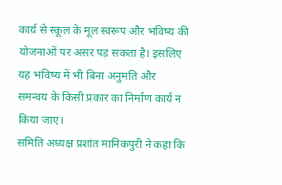कार्य से स्कूल के मूल स्वरूप और भविष्य की योजनाओं पर असर पड़ सकता है। इसलिए यह भविष्य में भी बिना अनुमति और समन्वय के किसी प्रकार का निर्माण कार्य न किया जाए।
समिति अध्यक्ष प्रशांत मानिकपुरी ने कहा कि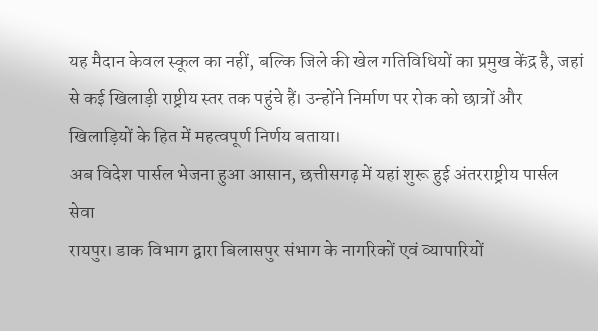यह मैदान केवल स्कूल का नहीं, बल्कि जिले की खेल गतिविधियों का प्रमुख केंद्र है, जहां से कई खिलाड़ी राष्ट्रीय स्तर तक पहुंचे हैं। उन्होंने निर्माण पर रोक को छात्रों और खिलाड़ियों के हित में महत्वपूर्ण निर्णय बताया।
अब विदेश पार्सल भेजना हुआ आसान, छत्तीसगढ़ में यहां शुरू हुई अंतरराष्ट्रीय पार्सल सेवा
रायपुर। डाक विभाग द्वारा बिलासपुर संभाग के नागरिकों एवं व्यापारियों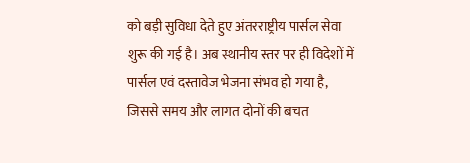को बड़ी सुविधा देते हुए अंतरराष्ट्रीय पार्सल सेवा शुरू की गई है। अब स्थानीय स्तर पर ही विदेशों में पार्सल एवं दस्तावेज भेजना संभव हो गया है, जिससे समय और लागत दोनों की बचत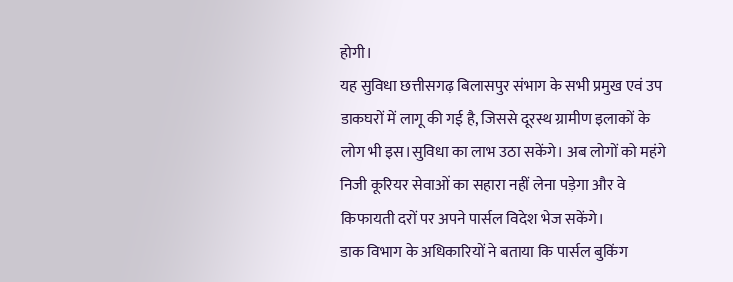होगी।
यह सुविधा छत्तीसगढ़ बिलासपुर संभाग के सभी प्रमुख एवं उप डाकघरों में लागू की गई है, जिससे दूरस्थ ग्रामीण इलाकों के लोग भी इस।सुविधा का लाभ उठा सकेंगे। अब लोगों को महंगे निजी कूरियर सेवाओं का सहारा नहीं लेना पड़ेगा और वे किफायती दरों पर अपने पार्सल विदेश भेज सकेंगे।
डाक विभाग के अधिकारियों ने बताया कि पार्सल बुकिंग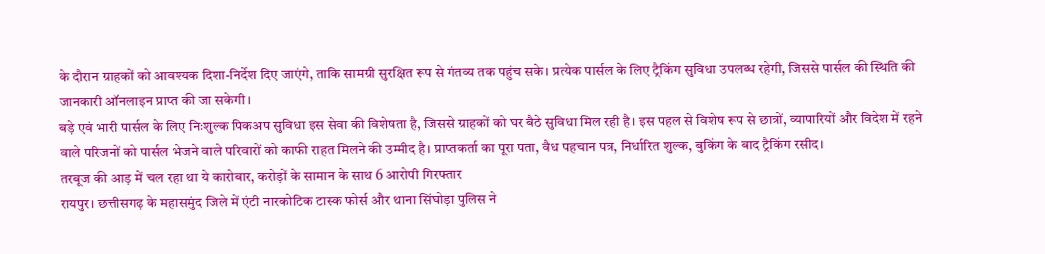के दौरान ग्राहकों को आवश्यक दिशा-निर्देश दिए जाएंगे, ताकि सामग्री सुरक्षित रूप से गंतव्य तक पहुंच सके। प्रत्येक पार्सल के लिए ट्रैकिंग सुविधा उपलब्ध रहेगी, जिससे पार्सल की स्थिति की जानकारी ऑनलाइन प्राप्त की जा सकेगी।
बड़े एवं भारी पार्सल के लिए निःशुल्क पिकअप सुविधा इस सेवा की विशेषता है, जिससे ग्राहकों को घर बैठे सुविधा मिल रही है। इस पहल से विशेष रूप से छात्रों, व्यापारियों और विदेश में रहने वाले परिजनों को पार्सल भेजने वाले परिवारों को काफी राहत मिलने की उम्मीद है। प्राप्तकर्ता का पूरा पता, वैध पहचान पत्र, निर्धारित शुल्क, बुकिंग के बाद ट्रैकिंग रसीद।
तरबूज की आड़ में चल रहा था ये कारोबार, करोड़ों के सामान के साथ 6 आरोपी गिरफ्तार
रायपुर। छत्तीसगढ़ के महासमुंद जिले में एंटी नारकोटिक टास्क फोर्स और थाना सिंघोड़ा पुलिस ने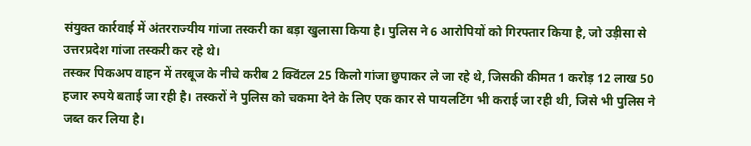संयुक्त कार्रवाई में अंतरराज्यीय गांजा तस्करी का बड़ा खुलासा किया है। पुलिस ने 6 आरोपियों को गिरफ्तार किया है, जो उड़ीसा से उत्तरप्रदेश गांजा तस्करी कर रहे थे।
तस्कर पिकअप वाहन में तरबूज के नीचे करीब 2 क्विंटल 25 किलो गांजा छुपाकर ले जा रहे थे, जिसकी कीमत 1 करोड़ 12 लाख 50 हजार रुपये बताई जा रही है। तस्करों ने पुलिस को चकमा देने के लिए एक कार से पायलटिंग भी कराई जा रही थी, जिसे भी पुलिस ने जब्त कर लिया है।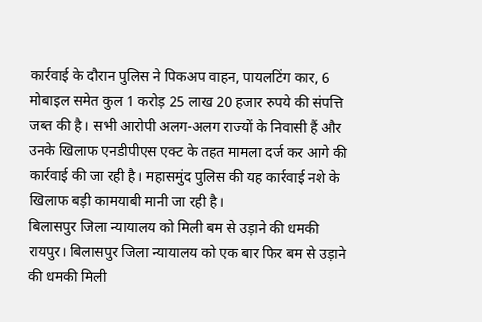कार्रवाई के दौरान पुलिस ने पिकअप वाहन, पायलटिंग कार, 6 मोबाइल समेत कुल 1 करोड़ 25 लाख 20 हजार रुपये की संपत्ति जब्त की है। सभी आरोपी अलग-अलग राज्यों के निवासी हैं और उनके खिलाफ एनडीपीएस एक्ट के तहत मामला दर्ज कर आगे की कार्रवाई की जा रही है। महासमुंद पुलिस की यह कार्रवाई नशे के खिलाफ बड़ी कामयाबी मानी जा रही है।
बिलासपुर जिला न्यायालय को मिली बम से उड़ाने की धमकी
रायपुर। बिलासपुर जिला न्यायालय को एक बार फिर बम से उड़ाने की धमकी मिली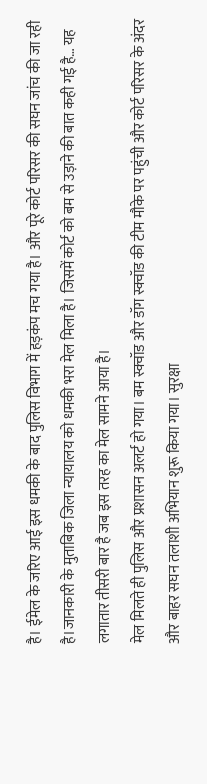है। ईमेल के जरिए आई इस धमकी के बाद पुलिस विभाग में हड़कंप मच गया है। और पूरे कोर्ट परिसर की सघन जांच की जा रही है।जानकारी के मुताबिक जिला न्यायालय को धमकी भरा मेल मिला है। जिसमें कोर्ट को बम से उड़ाने की बात कही गई है… यह लगातार तीसरी बार है जब इस तरह का मेल सामने आया है।
मेल मिलते ही पुलिस और प्रशासन अलर्ट हो गया। बम स्क्वॉड और डॉग स्क्वॉड की टीम मौके पर पहुंची और कोर्ट परिसर के अंदर और बाहर सघन तलाशी अभियान शुरू किया गया। सुरक्षा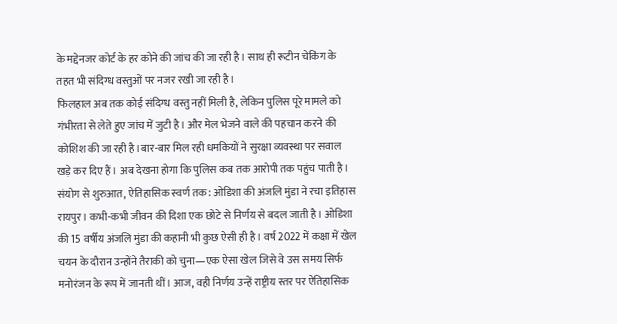के मद्देनजर कोर्ट के हर कोने की जांच की जा रही है। साथ ही रूटीन चेकिंग के तहत भी संदिग्ध वस्तुओं पर नजर रखी जा रही है।
फिलहाल अब तक कोई संदिग्ध वस्तु नहीं मिली है, लेकिन पुलिस पूरे मामले को गंभीरता से लेते हुए जांच में जुटी है। और मेल भेजने वाले की पहचान करने की कोशिश की जा रही है।बार-बार मिल रही धमकियों ने सुरक्षा व्यवस्था पर सवाल खड़े कर दिए हैं। अब देखना होगा कि पुलिस कब तक आरोपी तक पहुंच पाती है।
संयोग से शुरुआत, ऐतिहासिक स्वर्ण तक: ओडिशा की अंजलि मुंडा ने रचा इतिहास
रायपुर। कभी-कभी जीवन की दिशा एक छोटे से निर्णय से बदल जाती है। ओडिशा की 15 वर्षीय अंजलि मुंडा की कहानी भी कुछ ऐसी ही है। वर्ष 2022 में कक्षा में खेल चयन के दौरान उन्होंने तैराकी को चुना—एक ऐसा खेल जिसे वे उस समय सिर्फ मनोरंजन के रूप में जानती थीं। आज, वही निर्णय उन्हें राष्ट्रीय स्तर पर ऐतिहासिक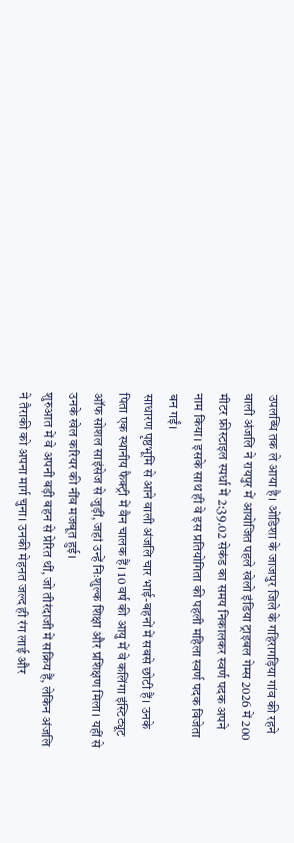उपलब्धि तक ले आया है। ओडिशा के जाजपुर जिले के गहिरागड़िया गांव की रहने वाली अंजलि ने रायपुर में आयोजित पहले खेलो इंडिया ट्राइबल गेम्स 2026 में 200 मीटर फ्रीस्टाइल स्पर्धा में 2:39.02 सेकंड का समय निकालकर स्वर्ण पदक अपने नाम किया। इसके साथ ही वे इस प्रतियोगिता की पहली महिला स्वर्ण पदक विजेता बन गईं।
साधारण पृष्ठभूमि से आने वाली अंजलि चार भाई-बहनों में सबसे छोटी हैं। उनके पिता एक स्थानीय फैक्ट्री में वैन चालक हैं। 10 वर्ष की आयु में वे कलिंगा इंस्टिट्यूट ऑफ सोशल साइंसेज से जुड़ीं, जहां उन्हें निःशुल्क शिक्षा और प्रशिक्षण मिला। यहीं से उनके खेल करियर की नींव मजबूत हुई।
शुरुआत में वे अपनी बड़ी बहन से प्रेरित थीं, जो तीरंदाजी में सक्रिय हैं, लेकिन अंजलि ने तैराकी को अपना मार्ग चुना। उनकी मेहनत जल्द ही रंग लाई और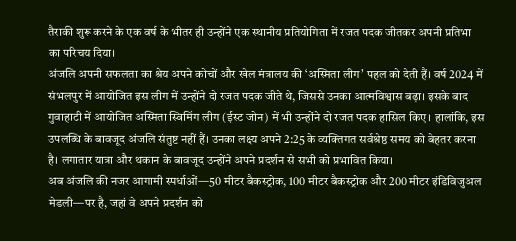तैराकी शुरू करने के एक वर्ष के भीतर ही उन्होंने एक स्थानीय प्रतियोगिता में रजत पदक जीतकर अपनी प्रतिभा का परिचय दिया।
अंजलि अपनी सफलता का श्रेय अपने कोचों और खेल मंत्रालय की ‘अस्मिता लीग’ पहल को देती हैं। वर्ष 2024 में संभलपुर में आयोजित इस लीग में उन्होंने दो रजत पदक जीते थे, जिससे उनका आत्मविश्वास बढ़ा। इसके बाद गुवाहाटी में आयोजित अस्मिता स्विमिंग लीग (ईस्ट जोन) में भी उन्होंने दो रजत पदक हासिल किए। हालांकि, इस उपलब्धि के बावजूद अंजलि संतुष्ट नहीं हैं। उनका लक्ष्य अपने 2:25 के व्यक्तिगत सर्वश्रेष्ठ समय को बेहतर करना है। लगातार यात्रा और थकान के बावजूद उन्होंने अपने प्रदर्शन से सभी को प्रभावित किया।
अब अंजलि की नजर आगामी स्पर्धाओं—50 मीटर बैकस्ट्रोक, 100 मीटर बैकस्ट्रोक और 200 मीटर इंडिविजुअल मेडली—पर है, जहां वे अपने प्रदर्शन को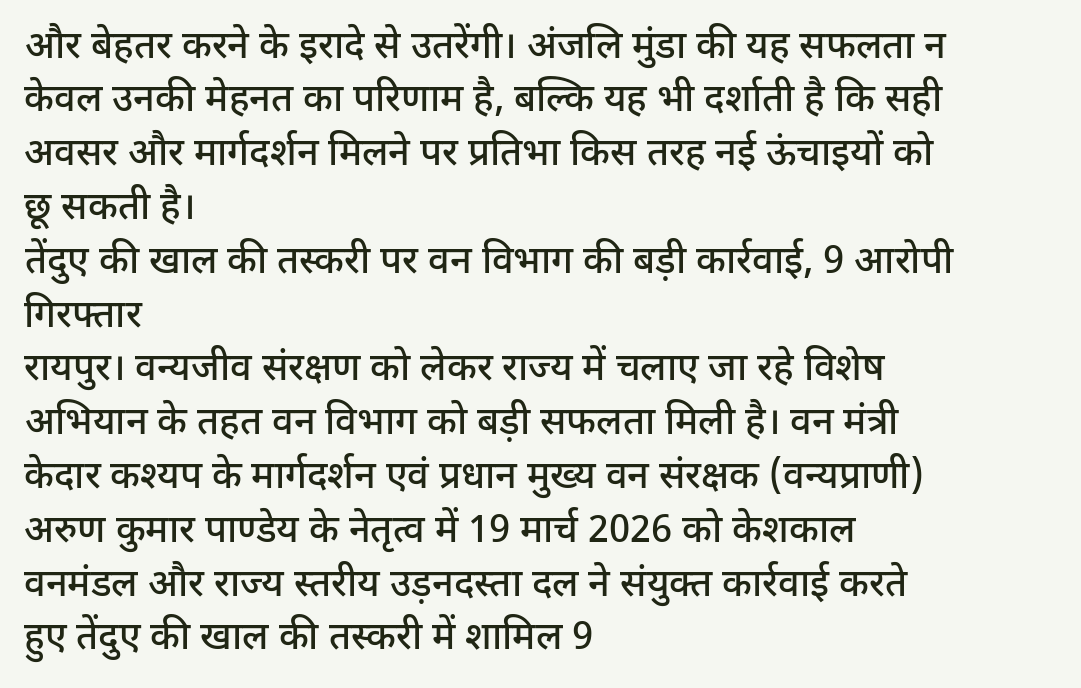और बेहतर करने के इरादे से उतरेंगी। अंजलि मुंडा की यह सफलता न केवल उनकी मेहनत का परिणाम है, बल्कि यह भी दर्शाती है कि सही अवसर और मार्गदर्शन मिलने पर प्रतिभा किस तरह नई ऊंचाइयों को छू सकती है।
तेंदुए की खाल की तस्करी पर वन विभाग की बड़ी कार्रवाई, 9 आरोपी गिरफ्तार
रायपुर। वन्यजीव संरक्षण को लेकर राज्य में चलाए जा रहे विशेष अभियान के तहत वन विभाग को बड़ी सफलता मिली है। वन मंत्री केदार कश्यप के मार्गदर्शन एवं प्रधान मुख्य वन संरक्षक (वन्यप्राणी) अरुण कुमार पाण्डेय के नेतृत्व में 19 मार्च 2026 को केशकाल वनमंडल और राज्य स्तरीय उड़नदस्ता दल ने संयुक्त कार्रवाई करते हुए तेंदुए की खाल की तस्करी में शामिल 9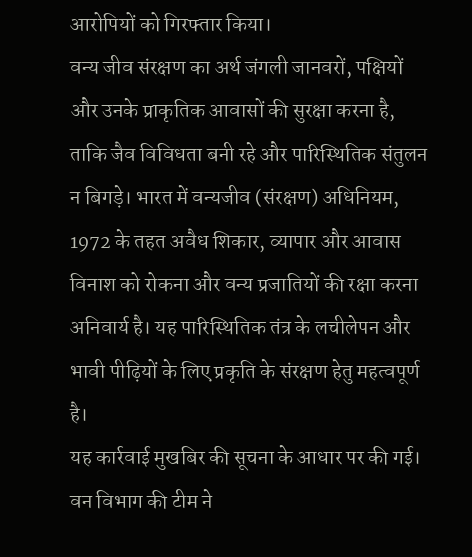आरोपियों को गिरफ्तार किया।
वन्य जीव संरक्षण का अर्थ जंगली जानवरों, पक्षियों और उनके प्राकृतिक आवासों की सुरक्षा करना है, ताकि जैव विविधता बनी रहे और पारिस्थितिक संतुलन न बिगड़े। भारत में वन्यजीव (संरक्षण) अधिनियम, 1972 के तहत अवैध शिकार, व्यापार और आवास विनाश को रोकना और वन्य प्रजातियों की रक्षा करना अनिवार्य है। यह पारिस्थितिक तंत्र के लचीलेपन और भावी पीढ़ियों के लिए प्रकृति के संरक्षण हेतु महत्वपूर्ण है।
यह कार्रवाई मुखबिर की सूचना के आधार पर की गई। वन विभाग की टीम ने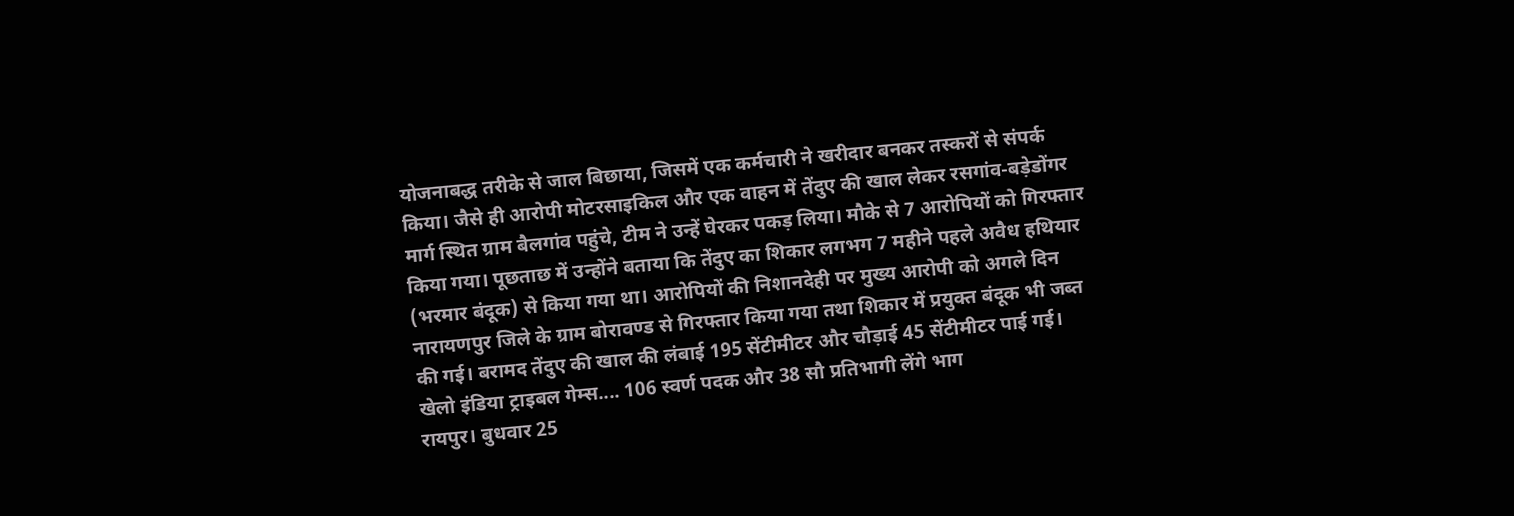योजनाबद्ध तरीके से जाल बिछाया, जिसमें एक कर्मचारी ने खरीदार बनकर तस्करों से संपर्क किया। जैसे ही आरोपी मोटरसाइकिल और एक वाहन में तेंदुए की खाल लेकर रसगांव-बड़ेडोंगर मार्ग स्थित ग्राम बैलगांव पहुंचे, टीम ने उन्हें घेरकर पकड़ लिया। मौके से 7 आरोपियों को गिरफ्तार किया गया। पूछताछ में उन्होंने बताया कि तेंदुए का शिकार लगभग 7 महीने पहले अवैध हथियार (भरमार बंदूक) से किया गया था। आरोपियों की निशानदेही पर मुख्य आरोपी को अगले दिन नारायणपुर जिले के ग्राम बोरावण्ड से गिरफ्तार किया गया तथा शिकार में प्रयुक्त बंदूक भी जब्त की गई। बरामद तेंदुए की खाल की लंबाई 195 सेंटीमीटर और चौड़ाई 45 सेंटीमीटर पाई गई।
खेलो इंडिया ट्राइबल गेम्स.... 106 स्वर्ण पदक और 38 सौ प्रतिभागी लेंगे भाग
रायपुर। बुधवार 25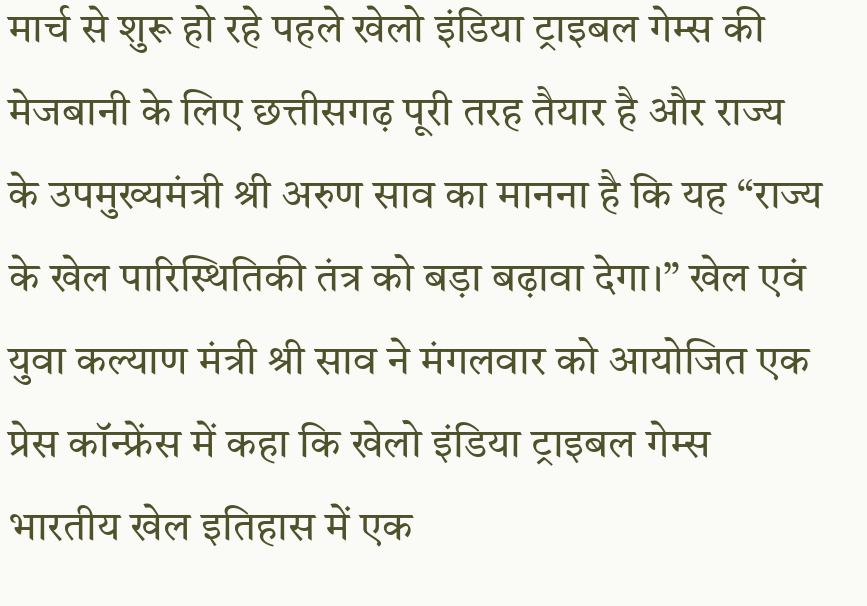मार्च से शुरू हो रहे पहले खेलो इंडिया ट्राइबल गेम्स की मेजबानी के लिए छत्तीसगढ़ पूरी तरह तैयार है और राज्य के उपमुख्यमंत्री श्री अरुण साव का मानना है कि यह “राज्य के खेल पारिस्थितिकी तंत्र को बड़ा बढ़ावा देगा।” खेल एवं युवा कल्याण मंत्री श्री साव ने मंगलवार को आयोजित एक प्रेस कॉन्फ्रेंस में कहा कि खेलो इंडिया ट्राइबल गेम्स भारतीय खेल इतिहास में एक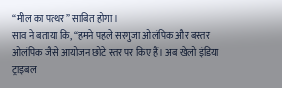“मील का पत्थर” साबित होगा।
साव ने बताया कि, “हमने पहले सरगुजा ओलंपिक और बस्तर ओलंपिक जैसे आयोजन छोटे स्तर पर किए हैं। अब खेलो इंडिया ट्राइबल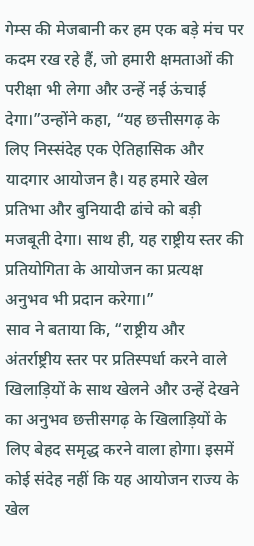गेम्स की मेजबानी कर हम एक बड़े मंच पर कदम रख रहे हैं, जो हमारी क्षमताओं की परीक्षा भी लेगा और उन्हें नई ऊंचाई देगा।”उन्होंने कहा, “यह छत्तीसगढ़ के लिए निस्संदेह एक ऐतिहासिक और यादगार आयोजन है। यह हमारे खेल प्रतिभा और बुनियादी ढांचे को बड़ी मजबूती देगा। साथ ही, यह राष्ट्रीय स्तर की प्रतियोगिता के आयोजन का प्रत्यक्ष अनुभव भी प्रदान करेगा।”
साव ने बताया कि, “राष्ट्रीय और अंतर्राष्ट्रीय स्तर पर प्रतिस्पर्धा करने वाले खिलाड़ियों के साथ खेलने और उन्हें देखने का अनुभव छत्तीसगढ़ के खिलाड़ियों के लिए बेहद समृद्ध करने वाला होगा। इसमें कोई संदेह नहीं कि यह आयोजन राज्य के खेल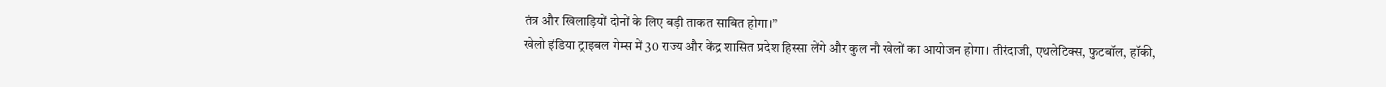तंत्र और खिलाड़ियों दोनों के लिए बड़ी ताकत साबित होगा।”
खेलो इंडिया ट्राइबल गेम्स में 30 राज्य और केंद्र शासित प्रदेश हिस्सा लेंगे और कुल नौ खेलों का आयोजन होगा। तीरंदाजी, एथलेटिक्स, फुटबॉल, हॉकी,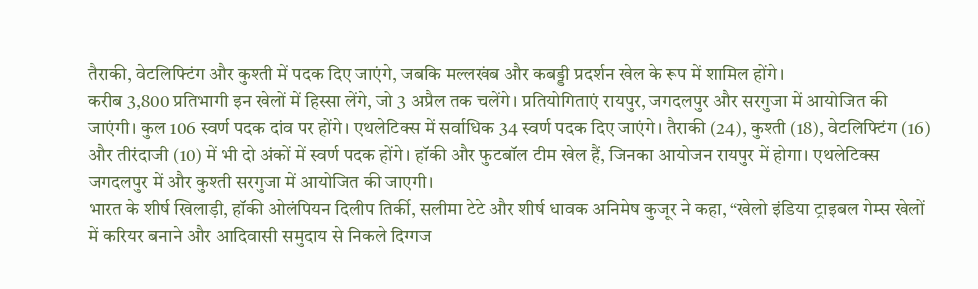तैराकी, वेटलिफ्टिंग और कुश्ती में पदक दिए जाएंगे, जबकि मल्लखंब और कबड्डी प्रदर्शन खेल के रूप में शामिल होंगे।
करीब 3,800 प्रतिभागी इन खेलों में हिस्सा लेंगे, जो 3 अप्रैल तक चलेंगे। प्रतियोगिताएं रायपुर, जगदलपुर और सरगुजा में आयोजित की जाएंगी। कुल 106 स्वर्ण पदक दांव पर होंगे। एथलेटिक्स में सर्वाधिक 34 स्वर्ण पदक दिए जाएंगे। तैराकी (24), कुश्ती (18), वेटलिफ्टिंग (16) और तीरंदाजी (10) में भी दो अंकों में स्वर्ण पदक होंगे। हॉकी और फुटबॉल टीम खेल हैं, जिनका आयोजन रायपुर में होगा। एथलेटिक्स जगदलपुर में और कुश्ती सरगुजा में आयोजित की जाएगी।
भारत के शीर्ष खिलाड़ी, हॉकी ओलंपियन दिलीप तिर्की, सलीमा टेटे और शीर्ष धावक अनिमेष कुजूर ने कहा, “खेलो इंडिया ट्राइबल गेम्स खेलों में करियर बनाने और आदिवासी समुदाय से निकले दिग्गज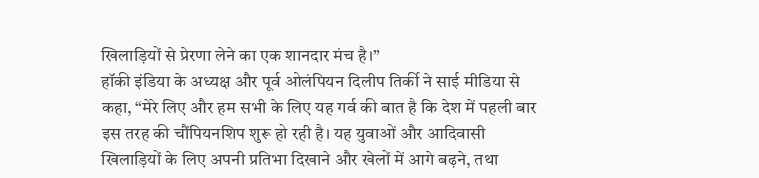खिलाड़ियों से प्रेरणा लेने का एक शानदार मंच है।”
हॉकी इंडिया के अध्यक्ष और पूर्व ओलंपियन दिलीप तिर्की ने साई मीडिया से कहा, “मेरे लिए और हम सभी के लिए यह गर्व की बात है कि देश में पहली बार इस तरह की चौंपियनशिप शुरू हो रही है। यह युवाओं और आदिवासी खिलाड़ियों के लिए अपनी प्रतिभा दिखाने और खेलों में आगे बढ़ने, तथा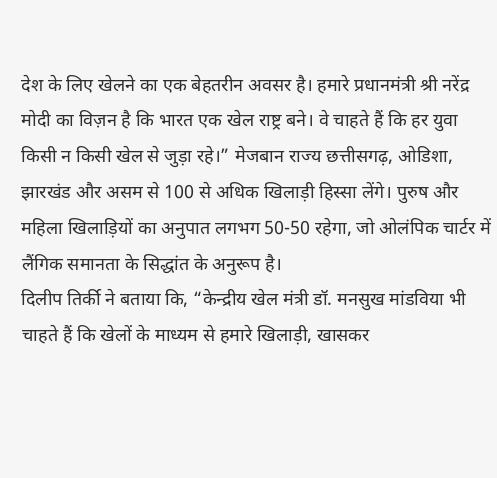देश के लिए खेलने का एक बेहतरीन अवसर है। हमारे प्रधानमंत्री श्री नरेंद्र मोदी का विज़न है कि भारत एक खेल राष्ट्र बने। वे चाहते हैं कि हर युवा किसी न किसी खेल से जुड़ा रहे।” मेजबान राज्य छत्तीसगढ़, ओडिशा, झारखंड और असम से 100 से अधिक खिलाड़ी हिस्सा लेंगे। पुरुष और महिला खिलाड़ियों का अनुपात लगभग 50-50 रहेगा, जो ओलंपिक चार्टर में लैंगिक समानता के सिद्धांत के अनुरूप है।
दिलीप तिर्की ने बताया कि, “केन्द्रीय खेल मंत्री डॉ. मनसुख मांडविया भी चाहते हैं कि खेलों के माध्यम से हमारे खिलाड़ी, खासकर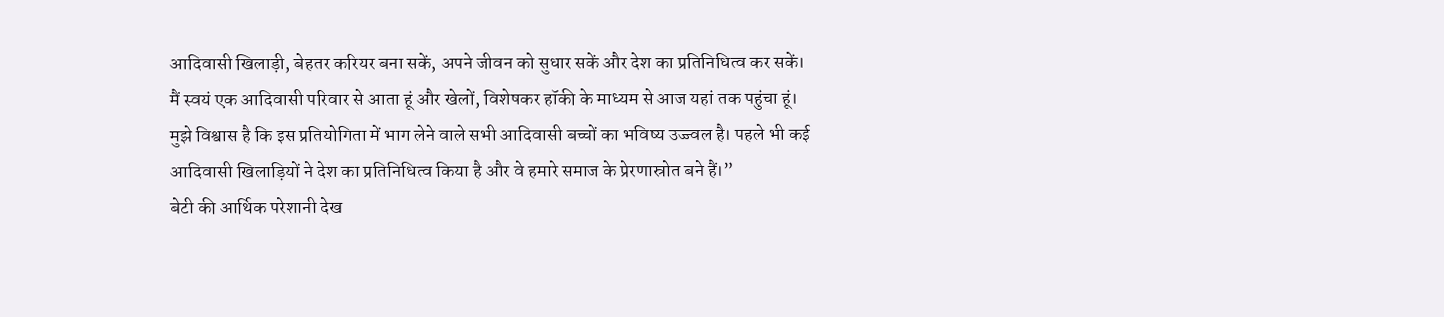आदिवासी खिलाड़ी, बेहतर करियर बना सकें, अपने जीवन को सुधार सकें और देश का प्रतिनिधित्व कर सकें। मैं स्वयं एक आदिवासी परिवार से आता हूं और खेलों, विशेषकर हॉकी के माध्यम से आज यहां तक पहुंचा हूं। मुझे विश्वास है कि इस प्रतियोगिता में भाग लेने वाले सभी आदिवासी बच्चों का भविष्य उज्ज्वल है। पहले भी कई आदिवासी खिलाड़ियों ने देश का प्रतिनिधित्व किया है और वे हमारे समाज के प्रेरणास्रोत बने हैं।”
बेटी की आर्थिक परेशानी देख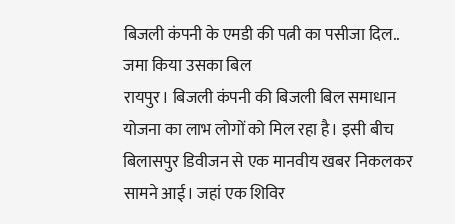बिजली कंपनी के एमडी की पत्नी का पसीजा दिल.. जमा किया उसका बिल
रायपुर। बिजली कंपनी की बिजली बिल समाधान योजना का लाभ लोगों को मिल रहा है। इसी बीच बिलासपुर डिवीजन से एक मानवीय खबर निकलकर सामने आई। जहां एक शिविर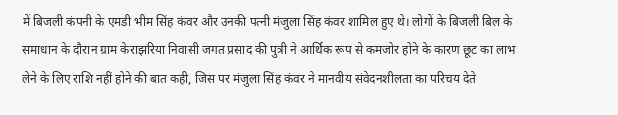में बिजली कंपनी के एमडी भीम सिंह कंवर और उनकी पत्नी मंजुला सिंह कंवर शामिल हुए थे। लोगों के बिजली बिल के समाधान के दौरान ग्राम केराझरिया निवासी जगत प्रसाद की पुत्री ने आर्थिक रूप से कमजोर होने के कारण छूट का लाभ लेने के लिए राशि नहीं होने की बात कही, जिस पर मंजुला सिंह कंवर ने मानवीय संवेदनशीलता का परिचय देते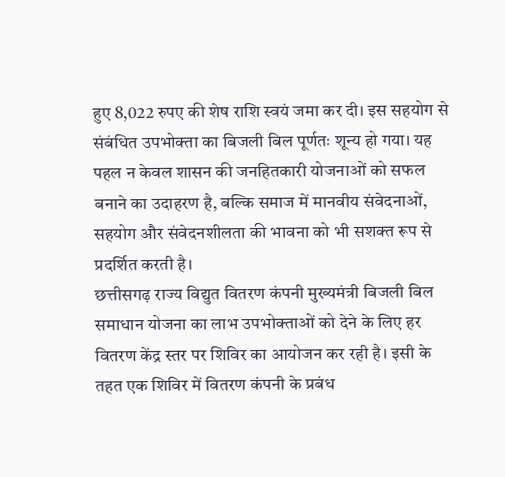हुए 8,022 रुपए की शेष राशि स्वयं जमा कर दी। इस सहयोग से संबंधित उपभोक्ता का बिजली बिल पूर्णतः शून्य हो गया। यह पहल न केवल शासन की जनहितकारी योजनाओं को सफल बनाने का उदाहरण है, बल्कि समाज में मानवीय संवेदनाओं, सहयोग और संवेदनशीलता की भावना को भी सशक्त रूप से प्रदर्शित करती है।
छत्तीसगढ़ राज्य विद्युत वितरण कंपनी मुख्यमंत्री बिजली बिल समाधान योजना का लाभ उपभोक्ताओं को देने के लिए हर वितरण केंद्र स्तर पर शिविर का आयोजन कर रही है। इसी के तहत एक शिविर में वितरण कंपनी के प्रबंध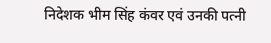निदेशक भीम सिंह कंवर एवं उनकी पत्नी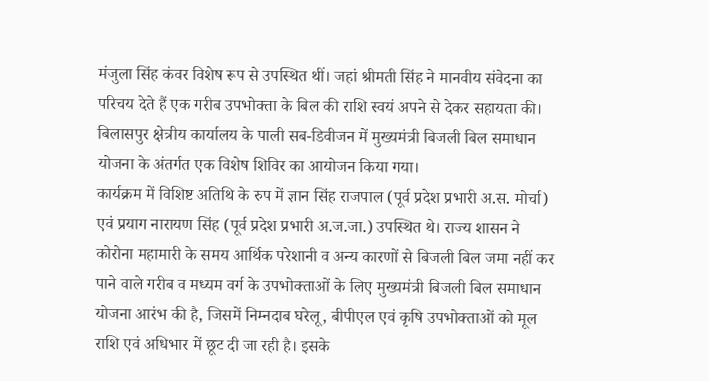मंजुला सिंह कंवर विशेष रूप से उपस्थित थीं। जहां श्रीमती सिंह ने मानवीय संवेदना का परिचय देते हैं एक गरीब उपभोक्ता के बिल की राशि स्वयं अपने से देकर सहायता की। बिलासपुर क्षेत्रीय कार्यालय के पाली सब-डिवीजन में मुख्यमंत्री बिजली बिल समाधान योजना के अंतर्गत एक विशेष शिविर का आयोजन किया गया।
कार्यक्रम में विशिष्ट अतिथि के रुप में ज्ञान सिंह राजपाल (पूर्व प्रदेश प्रभारी अ.स. मोर्चा) एवं प्रयाग नारायण सिंह (पूर्व प्रदेश प्रभारी अ.ज.जा.) उपस्थित थे। राज्य शासन ने कोरोना महामारी के समय आर्थिक परेशानी व अन्य कारणों से बिजली बिल जमा नहीं कर पाने वाले गरीब व मध्यम वर्ग के उपभोक्ताओं के लिए मुख्यमंत्री बिजली बिल समाधान योजना आरंभ की है, जिसमें निम्नदाब घरेलू, बीपीएल एवं कृषि उपभोक्ताओं को मूल राशि एवं अधिभार में छूट दी जा रही है। इसके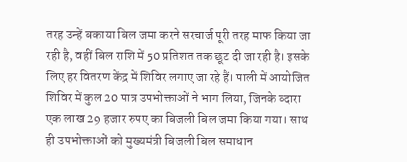तरह उन्हें बकाया बिल जमा करने सरचार्ज पूरी तरह माफ किया जा रही है, वहीं बिल राशि में 50 प्रतिशत तक छूट दी जा रही है। इसके लिए हर वितरण केंद्र में शिविर लगाए जा रहे हैं। पाली में आयोजित शिविर में कुल 20 पात्र उपभोक्ताओं ने भाग लिया, जिनके व्दारा एक लाख 29 हजार रुपए का बिजली बिल जमा किया गया। साथ ही उपभोक्ताओं को मुख्यमंत्री बिजली बिल समाधान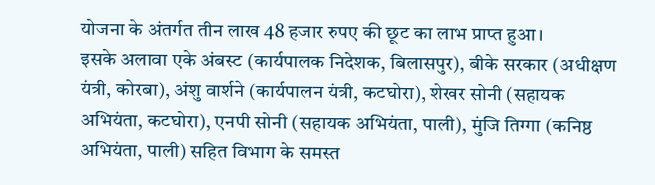योजना के अंतर्गत तीन लाख 48 हजार रुपए की छूट का लाभ प्राप्त हुआ।
इसके अलावा एके अंबस्ट (कार्यपालक निदेशक, बिलासपुर), बीके सरकार (अधीक्षण यंत्री, कोरबा), अंशु वार्शने (कार्यपालन यंत्री, कटघोरा), शेखर सोनी (सहायक अभियंता, कटघोरा), एनपी सोनी (सहायक अभियंता, पाली), मुंजि तिग्गा (कनिष्ठ अभियंता, पाली) सहित विभाग के समस्त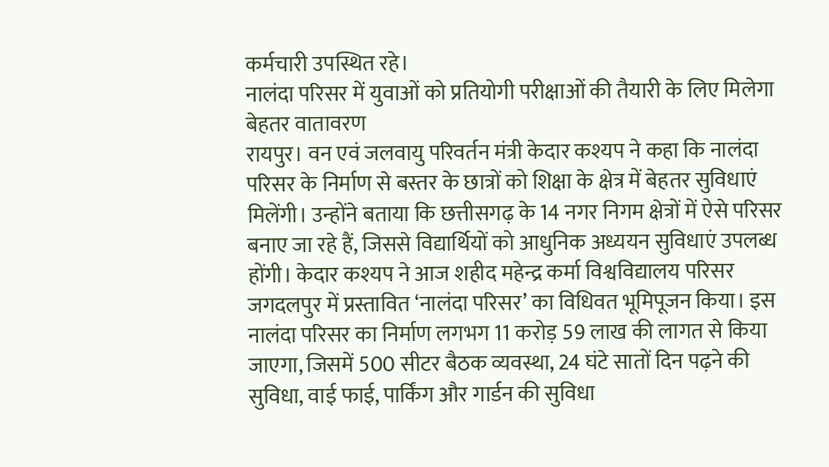कर्मचारी उपस्थित रहे।
नालंदा परिसर में युवाओं को प्रतियोगी परीक्षाओं की तैयारी के लिए मिलेगा बेहतर वातावरण
रायपुर। वन एवं जलवायु परिवर्तन मंत्री केदार कश्यप ने कहा कि नालंदा परिसर के निर्माण से बस्तर के छात्रों को शिक्षा के क्षेत्र में बेहतर सुविधाएं मिलेंगी। उन्होंने बताया कि छत्तीसगढ़ के 14 नगर निगम क्षेत्रों में ऐसे परिसर बनाए जा रहे हैं, जिससे विद्यार्थियों को आधुनिक अध्ययन सुविधाएं उपलब्ध होंगी। केदार कश्यप ने आज शहीद महेन्द्र कर्मा विश्वविद्यालय परिसर जगदलपुर में प्रस्तावित ‘नालंदा परिसर’ का विधिवत भूमिपूजन किया। इस नालंदा परिसर का निर्माण लगभग 11 करोड़ 59 लाख की लागत से किया जाएगा, जिसमें 500 सीटर बैठक व्यवस्था, 24 घंटे सातों दिन पढ़ने की सुविधा, वाई फाई, पार्किंग और गार्डन की सुविधा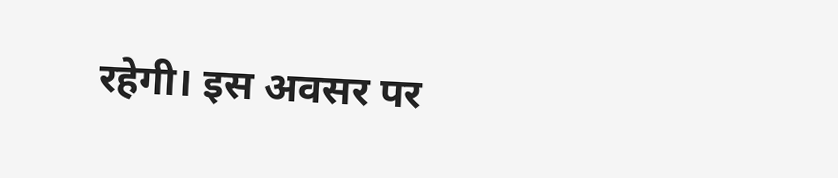रहेगी। इस अवसर पर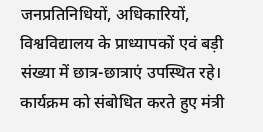जनप्रतिनिधियों, अधिकारियों, विश्वविद्यालय के प्राध्यापकों एवं बड़ी संख्या में छात्र-छात्राएं उपस्थित रहे।
कार्यक्रम को संबोधित करते हुए मंत्री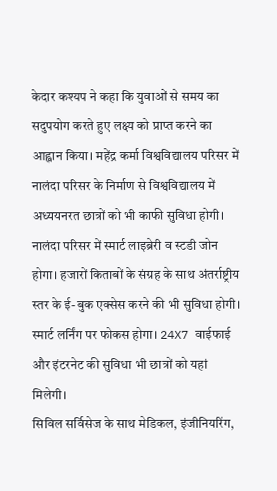केदार कश्यप ने कहा कि युवाओं से समय का सदुपयोग करते हुए लक्ष्य को प्राप्त करने का आह्वान किया। महेंद्र कर्मा विश्वविद्यालय परिसर में नालंदा परिसर के निर्माण से विश्वविद्यालय में अध्ययनरत छात्रों को भी काफी सुविधा होगी। नालंदा परिसर में स्मार्ट लाइब्रेरी व स्टडी जोन होगा। हजारों किताबों के संग्रह के साथ अंतर्राष्ट्रीय स्तर के ई-बुक एक्सेस करने की भी सुविधा होगी। स्मार्ट लर्निंग पर फोकस होगा। 24X7 वाईफाई और इंटरनेट की सुविधा भी छात्रों को यहां मिलेगी।
सिविल सर्विसेज के साथ मेडिकल, इंजीनियरिंग,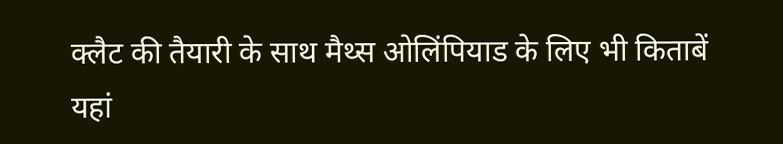क्लैट की तैयारी के साथ मैथ्स ओलिंपियाड के लिए भी किताबें यहां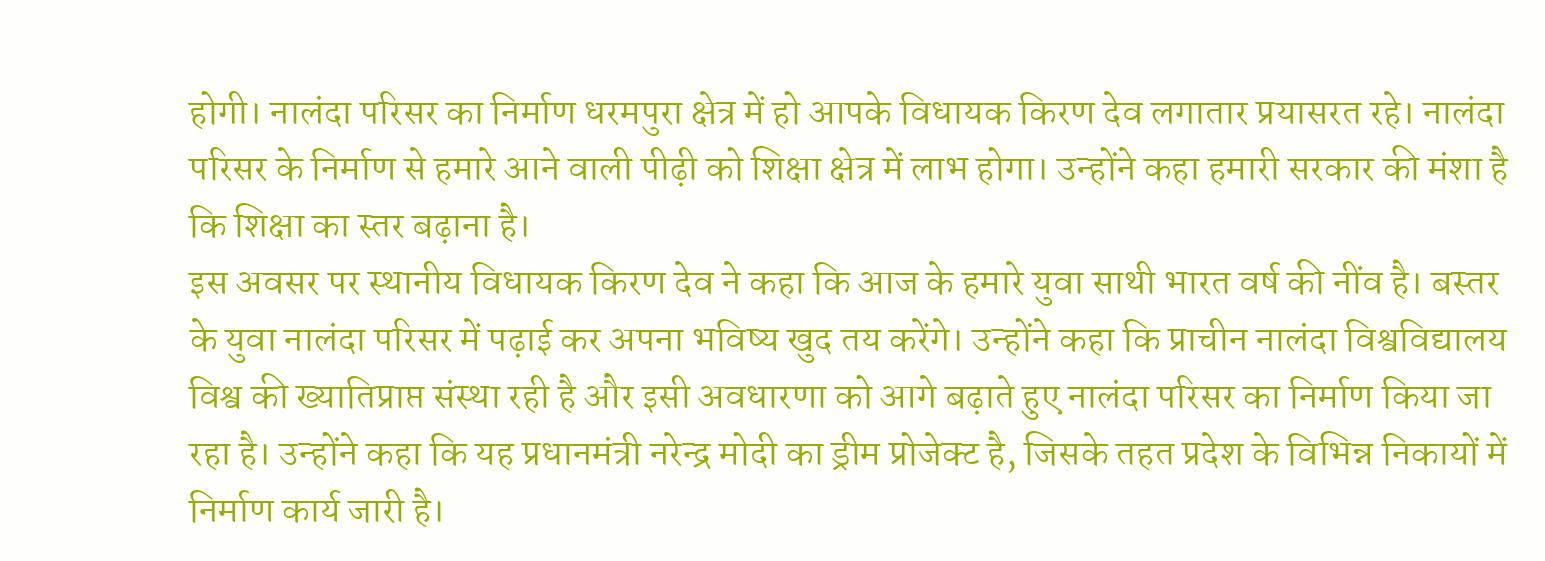होगी। नालंदा परिसर का निर्माण धरमपुरा क्षेत्र में हो आपके विधायक किरण देव लगातार प्रयासरत रहे। नालंदा परिसर के निर्माण से हमारे आने वाली पीढ़ी को शिक्षा क्षेत्र में लाभ होगा। उन्होंने कहा हमारी सरकार की मंशा है कि शिक्षा का स्तर बढ़ाना है।
इस अवसर पर स्थानीय विधायक किरण देव ने कहा कि आज के हमारे युवा साथी भारत वर्ष की नींव है। बस्तर के युवा नालंदा परिसर में पढ़ाई कर अपना भविष्य खुद तय करेंगे। उन्होंने कहा कि प्राचीन नालंदा विश्वविद्यालय विश्व की ख्यातिप्राप्त संस्था रही है और इसी अवधारणा को आगे बढ़ाते हुए नालंदा परिसर का निर्माण किया जा रहा है। उन्होंने कहा कि यह प्रधानमंत्री नरेन्द्र मोदी का ड्रीम प्रोजेक्ट है, जिसके तहत प्रदेश के विभिन्न निकायों में निर्माण कार्य जारी है।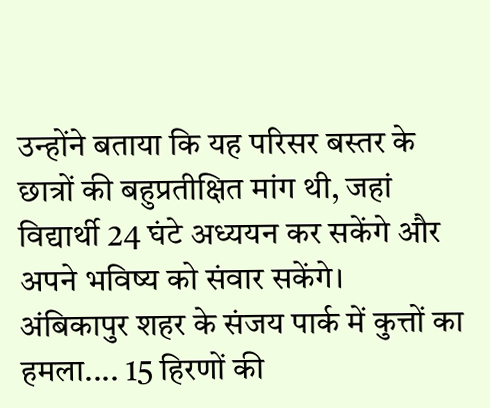उन्होंने बताया कि यह परिसर बस्तर के छात्रों की बहुप्रतीक्षित मांग थी, जहां विद्यार्थी 24 घंटे अध्ययन कर सकेंगे और अपने भविष्य को संवार सकेंगे।
अंबिकापुर शहर के संजय पार्क में कुत्तों का हमला.... 15 हिरणों की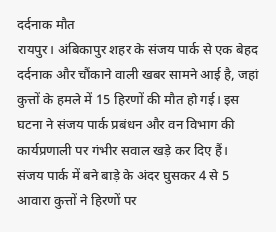दर्दनाक मौत
रायपुर। अंबिकापुर शहर के संजय पार्क से एक बेहद दर्दनाक और चौंकाने वाली खबर सामने आई है, जहां कुत्तों के हमले में 15 हिरणों की मौत हो गई। इस घटना ने संजय पार्क प्रबंधन और वन विभाग की कार्यप्रणाली पर गंभीर सवाल खड़े कर दिए हैं।
संजय पार्क में बने बाड़े के अंदर घुसकर 4 से 5 आवारा कुत्तों ने हिरणों पर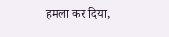हमला कर दिया,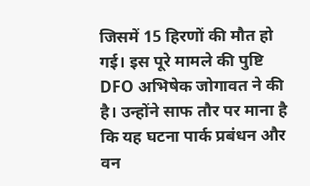जिसमें 15 हिरणों की मौत हो गई। इस पूरे मामले की पुष्टि DFO अभिषेक जोगावत ने की है। उन्होंने साफ तौर पर माना है कि यह घटना पार्क प्रबंधन और वन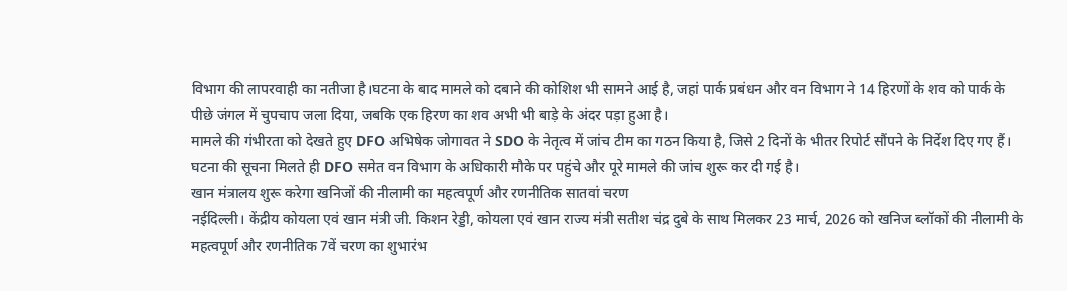विभाग की लापरवाही का नतीजा है।घटना के बाद मामले को दबाने की कोशिश भी सामने आई है, जहां पार्क प्रबंधन और वन विभाग ने 14 हिरणों के शव को पार्क के पीछे जंगल में चुपचाप जला दिया, जबकि एक हिरण का शव अभी भी बाड़े के अंदर पड़ा हुआ है।
मामले की गंभीरता को देखते हुए DFO अभिषेक जोगावत ने SDO के नेतृत्व में जांच टीम का गठन किया है, जिसे 2 दिनों के भीतर रिपोर्ट सौंपने के निर्देश दिए गए हैं। घटना की सूचना मिलते ही DFO समेत वन विभाग के अधिकारी मौके पर पहुंचे और पूरे मामले की जांच शुरू कर दी गई है।
खान मंत्रालय शुरू करेगा खनिजों की नीलामी का महत्वपूर्ण और रणनीतिक सातवां चरण
नईदिल्ली। केंद्रीय कोयला एवं खान मंत्री जी. किशन रेड्डी, कोयला एवं खान राज्य मंत्री सतीश चंद्र दुबे के साथ मिलकर 23 मार्च, 2026 को खनिज ब्लॉकों की नीलामी के महत्वपूर्ण और रणनीतिक 7वें चरण का शुभारंभ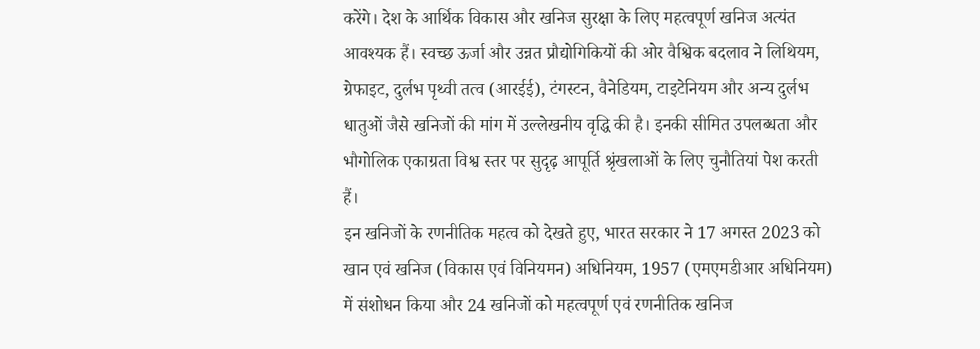करेंगे। देश के आर्थिक विकास और खनिज सुरक्षा के लिए महत्वपूर्ण खनिज अत्यंत आवश्यक हैं। स्वच्छ ऊर्जा और उन्नत प्रौद्योगिकियों की ओर वैश्विक बदलाव ने लिथियम, ग्रेफाइट, दुर्लभ पृथ्वी तत्व (आरईई), टंगस्टन, वैनेडियम, टाइटेनियम और अन्य दुर्लभ धातुओं जैसे खनिजों की मांग में उल्लेखनीय वृद्धि की है। इनकी सीमित उपलब्धता और भौगोलिक एकाग्रता विश्व स्तर पर सुदृढ़ आपूर्ति श्रृंखलाओं के लिए चुनौतियां पेश करती हैं।
इन खनिजों के रणनीतिक महत्व को देखते हुए, भारत सरकार ने 17 अगस्त 2023 को खान एवं खनिज (विकास एवं विनियमन) अधिनियम, 1957 (एमएमडीआर अधिनियम) में संशोधन किया और 24 खनिजों को महत्वपूर्ण एवं रणनीतिक खनिज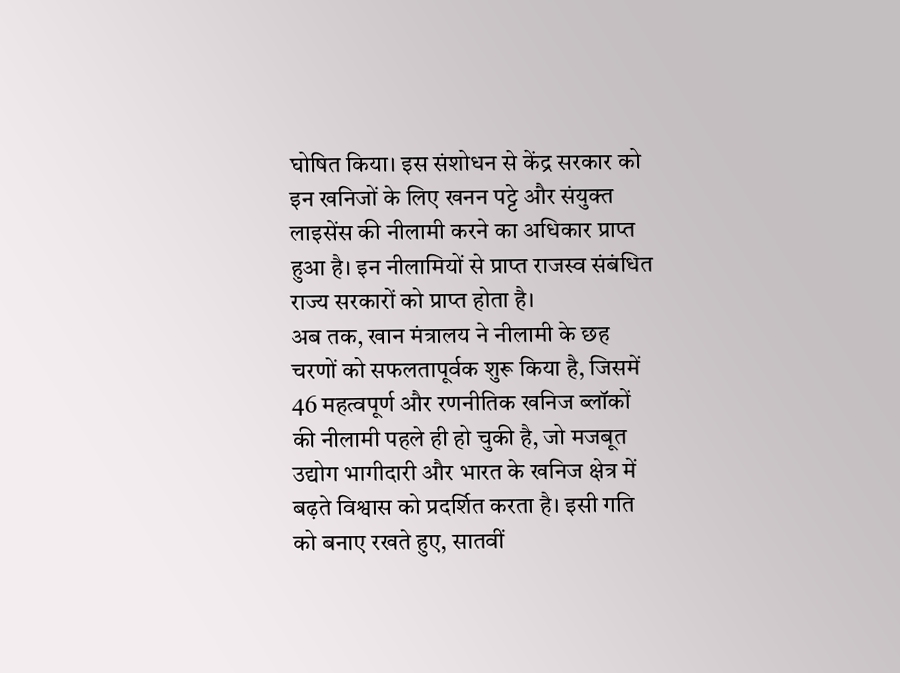घोषित किया। इस संशोधन से केंद्र सरकार को इन खनिजों के लिए खनन पट्टे और संयुक्त लाइसेंस की नीलामी करने का अधिकार प्राप्त हुआ है। इन नीलामियों से प्राप्त राजस्व संबंधित राज्य सरकारों को प्राप्त होता है।
अब तक, खान मंत्रालय ने नीलामी के छह चरणों को सफलतापूर्वक शुरू किया है, जिसमें 46 महत्वपूर्ण और रणनीतिक खनिज ब्लॉकों की नीलामी पहले ही हो चुकी है, जो मजबूत उद्योग भागीदारी और भारत के खनिज क्षेत्र में बढ़ते विश्वास को प्रदर्शित करता है। इसी गति को बनाए रखते हुए, सातवीं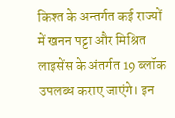किश्त के अन्तर्गत कई राज्यों में खनन पट्टा और मिश्रित लाइसेंस के अंतर्गत 19 ब्लॉक उपलब्ध कराए जाएंगे। इन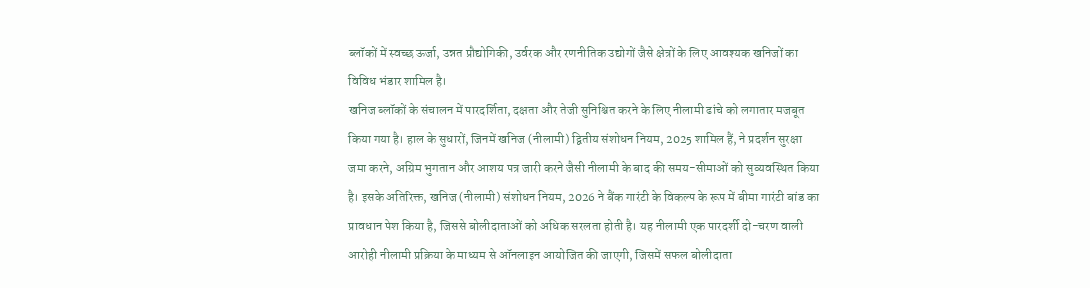ब्लॉकों में स्वच्छ ऊर्जा, उन्नत प्रौद्योगिकी, उर्वरक और रणनीतिक उद्योगों जैसे क्षेत्रों के लिए आवश्यक खनिजों का विविध भंडार शामिल है।
खनिज ब्लॉकों के संचालन में पारदर्शिता, दक्षता और तेजी सुनिश्चित करने के लिए नीलामी ढांचे को लगातार मजबूत किया गया है। हाल के सुधारों, जिनमें खनिज (नीलामी) द्वितीय संशोधन नियम, 2025 शामिल हैं, ने प्रदर्शन सुरक्षा जमा करने, अग्रिम भुगतान और आशय पत्र जारी करने जैसी नीलामी के बाद की समय-सीमाओं को सुव्यवस्थित किया है। इसके अतिरिक्त, खनिज (नीलामी) संशोधन नियम, 2026 ने बैंक गारंटी के विकल्प के रूप में बीमा गारंटी बांड का प्रावधान पेश किया है, जिससे बोलीदाताओं को अधिक सरलता होती है। यह नीलामी एक पारदर्शी दो-चरण वाली आरोही नीलामी प्रक्रिया के माध्यम से ऑनलाइन आयोजित की जाएगी, जिसमें सफल बोलीदाता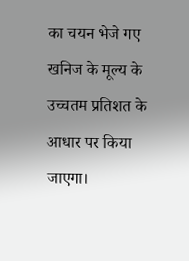का चयन भेजे गए खनिज के मूल्य के उच्चतम प्रतिशत के आधार पर किया जाएगा।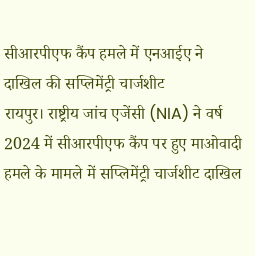सीआरपीएफ कैंप हमले में एनआईए ने दाखिल की सप्लिमेंट्री चार्जशीट
रायपुर। राष्ट्रीय जांच एजेंसी (NIA) ने वर्ष 2024 में सीआरपीएफ कैंप पर हुए माओवादी हमले के मामले में सप्लिमेंट्री चार्जशीट दाखिल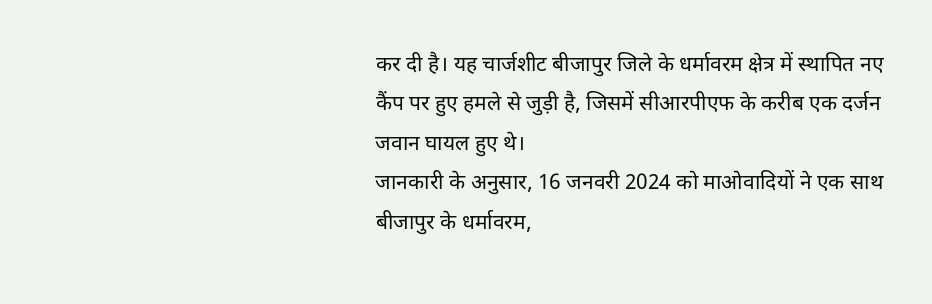कर दी है। यह चार्जशीट बीजापुर जिले के धर्मावरम क्षेत्र में स्थापित नए कैंप पर हुए हमले से जुड़ी है, जिसमें सीआरपीएफ के करीब एक दर्जन जवान घायल हुए थे।
जानकारी के अनुसार, 16 जनवरी 2024 को माओवादियों ने एक साथ बीजापुर के धर्मावरम,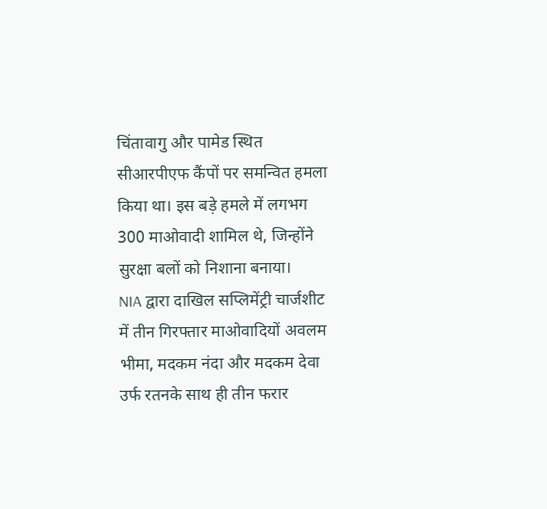चिंतावागु और पामेड स्थित सीआरपीएफ कैंपों पर समन्वित हमला किया था। इस बड़े हमले में लगभग 300 माओवादी शामिल थे, जिन्होंने सुरक्षा बलों को निशाना बनाया।
NIA द्वारा दाखिल सप्लिमेंट्री चार्जशीट में तीन गिरफ्तार माओवादियों अवलम भीमा, मदकम नंदा और मदकम देवा उर्फ रतनके साथ ही तीन फरार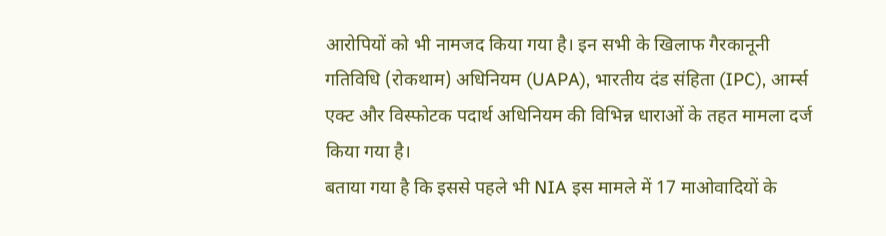आरोपियों को भी नामजद किया गया है। इन सभी के खिलाफ गैरकानूनी गतिविधि (रोकथाम) अधिनियम (UAPA), भारतीय दंड संहिता (IPC), आर्म्स एक्ट और विस्फोटक पदार्थ अधिनियम की विभिन्न धाराओं के तहत मामला दर्ज किया गया है।
बताया गया है कि इससे पहले भी NIA इस मामले में 17 माओवादियों के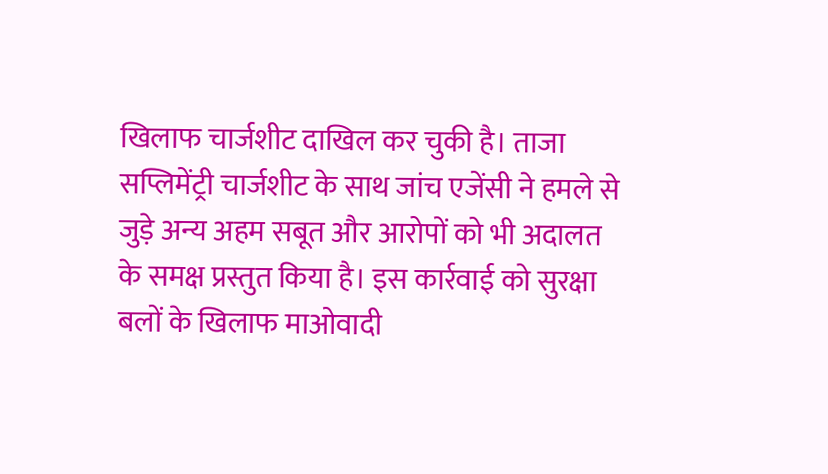खिलाफ चार्जशीट दाखिल कर चुकी है। ताजा सप्लिमेंट्री चार्जशीट के साथ जांच एजेंसी ने हमले से जुड़े अन्य अहम सबूत और आरोपों को भी अदालत के समक्ष प्रस्तुत किया है। इस कार्रवाई को सुरक्षा बलों के खिलाफ माओवादी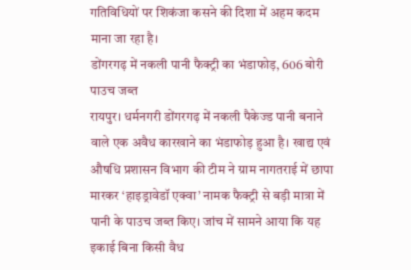गतिविधियों पर शिकंजा कसने की दिशा में अहम कदम माना जा रहा है।
डोंगरगढ़ में नकली पानी फैक्ट्री का भंडाफोड़, 606 बोरी पाउच जब्त
रायपुर। धर्मनगरी डोंगरगढ़ में नकली पैकेज्ड पानी बनाने वाले एक अवैध कारखाने का भंडाफोड़ हुआ है। खाद्य एवं औषधि प्रशासन विभाग की टीम ने ग्राम नागतराई में छापा मारकर ‘हाइड्रावेडॉ एक्वा’ नामक फैक्ट्री से बड़ी मात्रा में पानी के पाउच जब्त किए। जांच में सामने आया कि यह इकाई बिना किसी वैध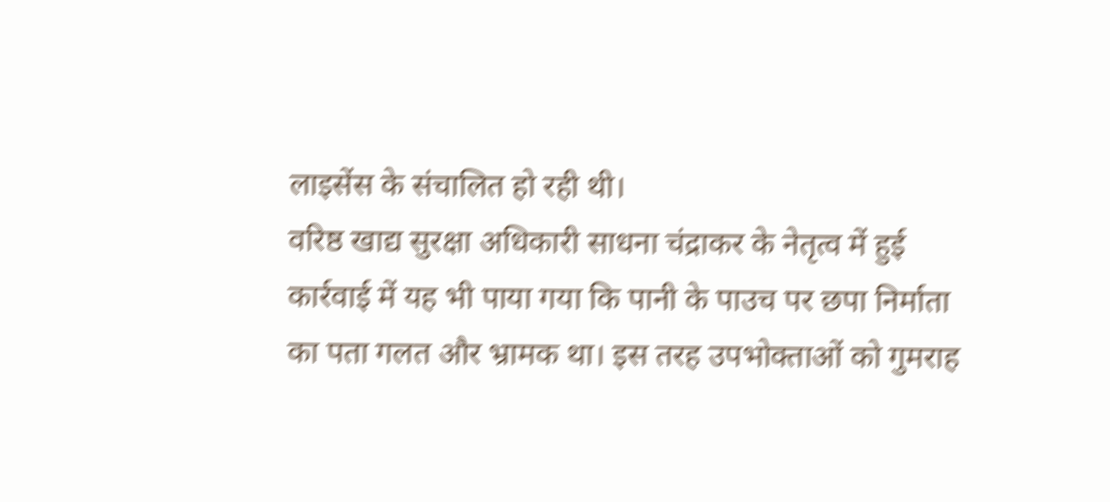लाइसेंस के संचालित हो रही थी।
वरिष्ठ खाद्य सुरक्षा अधिकारी साधना चंद्राकर के नेतृत्व में हुई कार्रवाई में यह भी पाया गया कि पानी के पाउच पर छपा निर्माता का पता गलत और भ्रामक था। इस तरह उपभोक्ताओं को गुमराह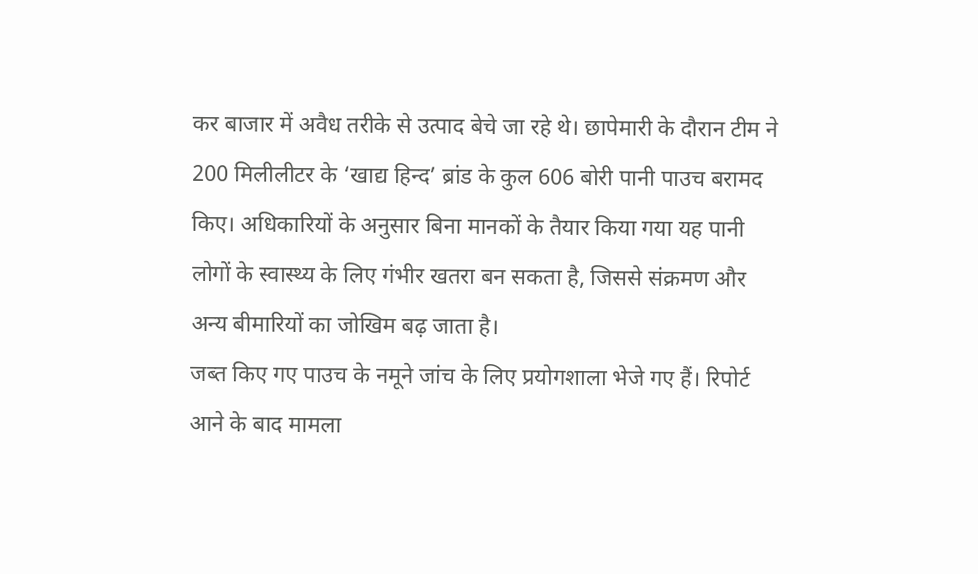कर बाजार में अवैध तरीके से उत्पाद बेचे जा रहे थे। छापेमारी के दौरान टीम ने 200 मिलीलीटर के ‘खाद्य हिन्द’ ब्रांड के कुल 606 बोरी पानी पाउच बरामद किए। अधिकारियों के अनुसार बिना मानकों के तैयार किया गया यह पानी लोगों के स्वास्थ्य के लिए गंभीर खतरा बन सकता है, जिससे संक्रमण और अन्य बीमारियों का जोखिम बढ़ जाता है।
जब्त किए गए पाउच के नमूने जांच के लिए प्रयोगशाला भेजे गए हैं। रिपोर्ट आने के बाद मामला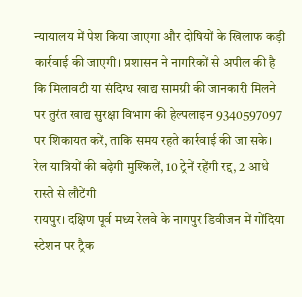न्यायालय में पेश किया जाएगा और दोषियों के खिलाफ कड़ी कार्रवाई की जाएगी। प्रशासन ने नागरिकों से अपील की है कि मिलावटी या संदिग्ध खाद्य सामग्री की जानकारी मिलने पर तुरंत खाद्य सुरक्षा विभाग की हेल्पलाइन 9340597097 पर शिकायत करें, ताकि समय रहते कार्रवाई की जा सके।
रेल यात्रियों की बढ़ेगी मुश्किलें, 10 ट्रेनें रहेंगी रद्द, 2 आधे रास्ते से लौटेंगी
रायपुर। दक्षिण पूर्व मध्य रेलवे के नागपुर डिवीजन में गोंदिया स्टेशन पर ट्रैक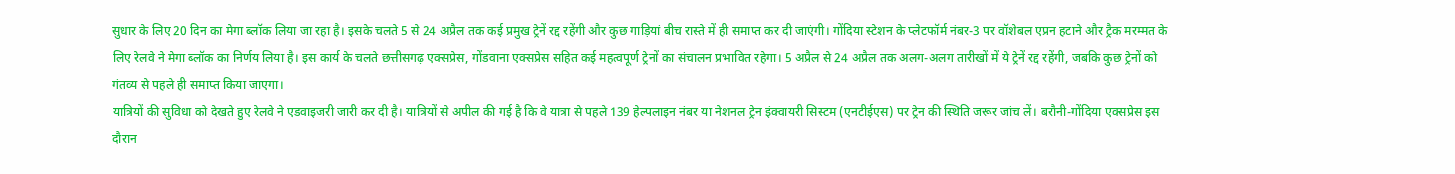सुधार के लिए 20 दिन का मेगा ब्लॉक लिया जा रहा है। इसके चलते 5 से 24 अप्रैल तक कई प्रमुख ट्रेनें रद्द रहेंगी और कुछ गाड़ियां बीच रास्ते में ही समाप्त कर दी जाएंगी। गोंदिया स्टेशन के प्लेटफॉर्म नंबर-3 पर वॉशेबल एप्रन हटाने और ट्रैक मरम्मत के लिए रेलवे ने मेगा ब्लॉक का निर्णय लिया है। इस कार्य के चलते छत्तीसगढ़ एक्सप्रेस, गोंडवाना एक्सप्रेस सहित कई महत्वपूर्ण ट्रेनों का संचालन प्रभावित रहेगा। 5 अप्रैल से 24 अप्रैल तक अलग-अलग तारीखों में ये ट्रेनें रद्द रहेंगी, जबकि कुछ ट्रेनों को गंतव्य से पहले ही समाप्त किया जाएगा।
यात्रियों की सुविधा को देखते हुए रेलवे ने एडवाइजरी जारी कर दी है। यात्रियों से अपील की गई है कि वे यात्रा से पहले 139 हेल्पलाइन नंबर या नेशनल ट्रेन इंक्वायरी सिस्टम (एनटीईएस) पर ट्रेन की स्थिति जरूर जांच लें। बरौनी-गोंदिया एक्सप्रेस इस दौरान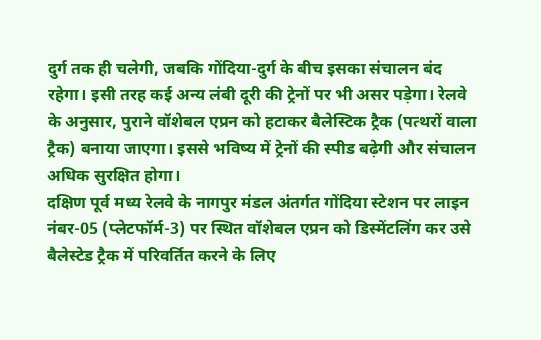दुर्ग तक ही चलेगी, जबकि गोंदिया-दुर्ग के बीच इसका संचालन बंद रहेगा। इसी तरह कई अन्य लंबी दूरी की ट्रेनों पर भी असर पड़ेगा। रेलवे के अनुसार, पुराने वॉशेबल एप्रन को हटाकर बैलेस्टिक ट्रैक (पत्थरों वाला ट्रैक) बनाया जाएगा। इससे भविष्य में ट्रेनों की स्पीड बढ़ेगी और संचालन अधिक सुरक्षित होगा।
दक्षिण पूर्व मध्य रेलवे के नागपुर मंडल अंतर्गत गोंदिया स्टेशन पर लाइन नंबर-05 (प्लेटफॉर्म-3) पर स्थित वॉशेबल एप्रन को डिस्मेंटलिंग कर उसे बैलेस्टेड ट्रैक में परिवर्तित करने के लिए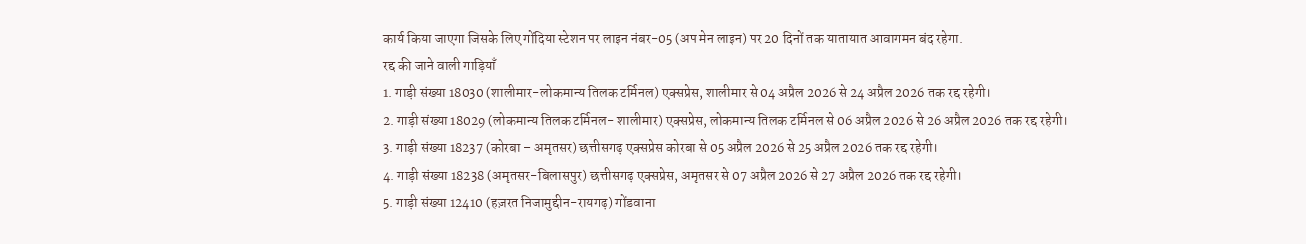कार्य किया जाएगा जिसके लिए गोंदिया स्टेशन पर लाइन नंबर-05 (अप मेन लाइन) पर 20 दिनों तक यातायात आवागमन बंद रहेगा.
रद्द की जाने वाली गाड़ियाँ
1. गाड़ी संख्या 18030 (शालीमार-लोकमान्य तिलक टर्मिनल) एक्सप्रेस, शालीमार से 04 अप्रैल 2026 से 24 अप्रैल 2026 तक रद्द रहेगी।
2. गाड़ी संख्या 18029 (लोकमान्य तिलक टर्मिनल- शालीमार) एक्सप्रेस, लोकमान्य तिलक टर्मिनल से 06 अप्रैल 2026 से 26 अप्रैल 2026 तक रद्द रहेगी।
3. गाड़ी संख्या 18237 (कोरबा – अमृतसर) छत्तीसगढ़ एक्सप्रेस कोरबा से 05 अप्रैल 2026 से 25 अप्रैल 2026 तक रद्द रहेगी।
4. गाड़ी संख्या 18238 (अमृतसर-बिलासपुर) छत्तीसगढ़ एक्सप्रेस, अमृतसर से 07 अप्रैल 2026 से 27 अप्रैल 2026 तक रद्द रहेगी।
5. गाड़ी संख्या 12410 (हज़रत निजामुद्दीन-रायगढ़) गोंडवाना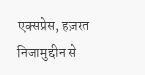एक्सप्रेस, हज़रत निजामुद्दीन से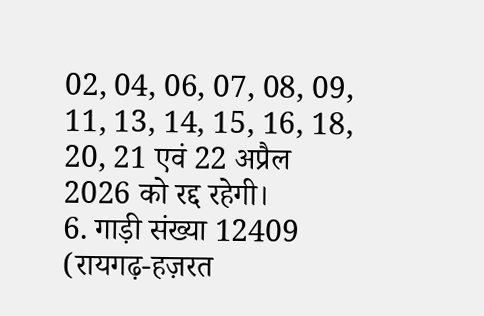02, 04, 06, 07, 08, 09, 11, 13, 14, 15, 16, 18, 20, 21 एवं 22 अप्रैल 2026 को रद्द रहेगी।
6. गाड़ी संख्या 12409 (रायगढ़-हज़रत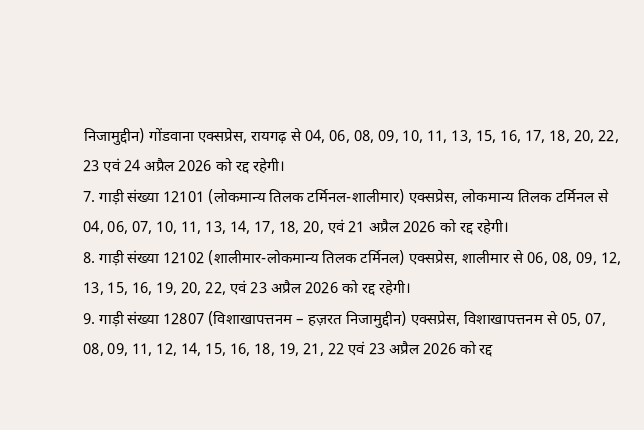निजामुद्दीन) गोंडवाना एक्सप्रेस, रायगढ़ से 04, 06, 08, 09, 10, 11, 13, 15, 16, 17, 18, 20, 22, 23 एवं 24 अप्रैल 2026 को रद्द रहेगी।
7. गाड़ी संख्या 12101 (लोकमान्य तिलक टर्मिनल-शालीमार) एक्सप्रेस, लोकमान्य तिलक टर्मिनल से 04, 06, 07, 10, 11, 13, 14, 17, 18, 20, एवं 21 अप्रैल 2026 को रद्द रहेगी।
8. गाड़ी संख्या 12102 (शालीमार-लोकमान्य तिलक टर्मिनल) एक्सप्रेस, शालीमार से 06, 08, 09, 12, 13, 15, 16, 19, 20, 22, एवं 23 अप्रैल 2026 को रद्द रहेगी।
9. गाड़ी संख्या 12807 (विशाखापत्तनम – हज़रत निजामुद्दीन) एक्सप्रेस, विशाखापत्तनम से 05, 07, 08, 09, 11, 12, 14, 15, 16, 18, 19, 21, 22 एवं 23 अप्रैल 2026 को रद्द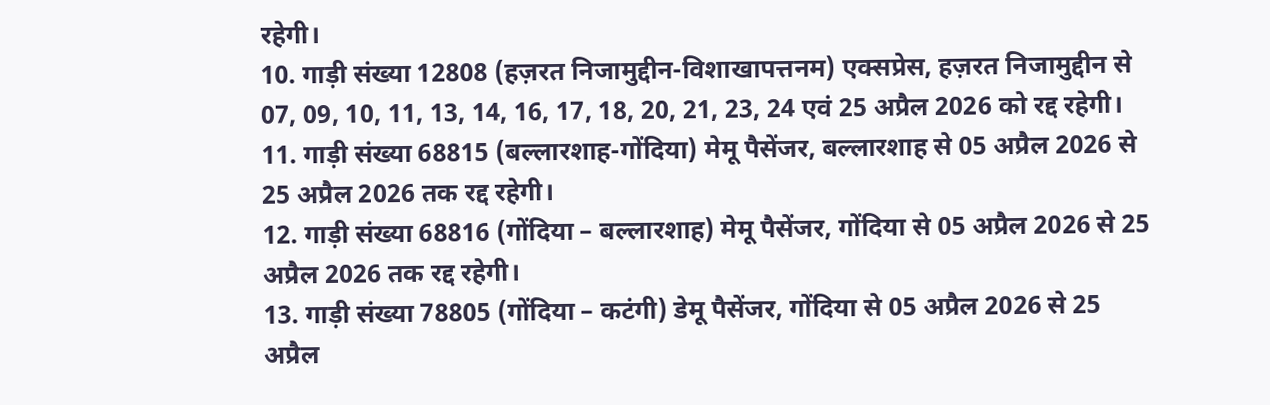रहेगी।
10. गाड़ी संख्या 12808 (हज़रत निजामुद्दीन-विशाखापत्तनम) एक्सप्रेस, हज़रत निजामुद्दीन से 07, 09, 10, 11, 13, 14, 16, 17, 18, 20, 21, 23, 24 एवं 25 अप्रैल 2026 को रद्द रहेगी।
11. गाड़ी संख्या 68815 (बल्लारशाह-गोंदिया) मेमू पैसेंजर, बल्लारशाह से 05 अप्रैल 2026 से 25 अप्रैल 2026 तक रद्द रहेगी।
12. गाड़ी संख्या 68816 (गोंदिया – बल्लारशाह) मेमू पैसेंजर, गोंदिया से 05 अप्रैल 2026 से 25 अप्रैल 2026 तक रद्द रहेगी।
13. गाड़ी संख्या 78805 (गोंदिया – कटंगी) डेमू पैसेंजर, गोंदिया से 05 अप्रैल 2026 से 25 अप्रैल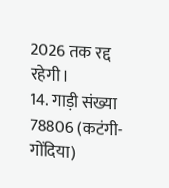2026 तक रद्द रहेगी।
14. गाड़ी संख्या 78806 (कटंगी-गोंदिया)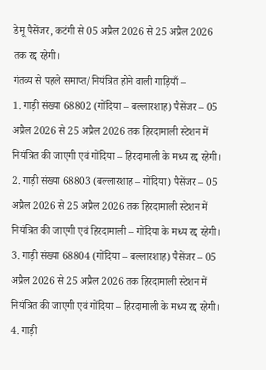डेमू पैसेंजर, कटंगी से 05 अप्रैल 2026 से 25 अप्रैल 2026 तक रद्द रहेगी।
गंतव्य से पहले समाप्त/नियंत्रित होने वाली गाड़ियाँ –
1. गाड़ी संख्या 68802 (गोंदिया – बल्लारशाह) पैसेंजर – 05 अप्रैल 2026 से 25 अप्रैल 2026 तक हिरदामाली स्टेशन में नियंत्रित की जाएगी एवं गोंदिया – हिरदामाली के मध्य रद्द रहेगी।
2. गाड़ी संख्या 68803 (बल्लारशाह – गोंदिया) पैसेंजर – 05 अप्रैल 2026 से 25 अप्रैल 2026 तक हिरदामाली स्टेशन में नियंत्रित की जाएगी एवं हिरदामाली – गोंदिया के मध्य रद्द रहेगी।
3. गाड़ी संख्या 68804 (गोंदिया – बल्लारशाह) पैसेंजर – 05 अप्रैल 2026 से 25 अप्रैल 2026 तक हिरदामाली स्टेशन में नियंत्रित की जाएगी एवं गोंदिया – हिरदामाली के मध्य रद्द रहेगी।
4. गाड़ी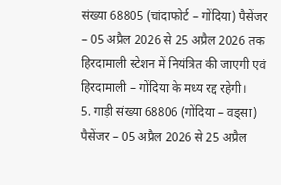संख्या 68805 (चांदाफोर्ट – गोंदिया) पैसेंजर – 05 अप्रैल 2026 से 25 अप्रैल 2026 तक हिरदामाली स्टेशन में नियंत्रित की जाएगी एवं हिरदामाली – गोंदिया के मध्य रद्द रहेगी।
5. गाड़ी संख्या 68806 (गोंदिया – वड्सा) पैसेंजर – 05 अप्रैल 2026 से 25 अप्रैल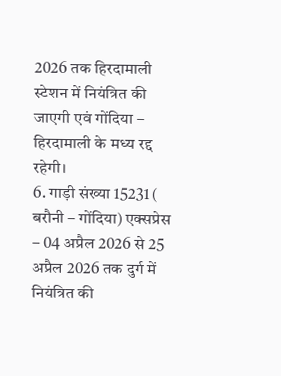2026 तक हिरदामाली स्टेशन में नियंत्रित की जाएगी एवं गोंदिया – हिरदामाली के मध्य रद्द रहेगी।
6. गाड़ी संख्या 15231 ( बरौनी – गोंदिया) एक्सप्रेस – 04 अप्रैल 2026 से 25 अप्रैल 2026 तक दुर्ग में नियंत्रित की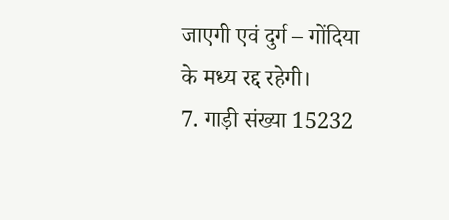जाएगी एवं दुर्ग – गोंदिया के मध्य रद्द रहेगी।
7. गाड़ी संख्या 15232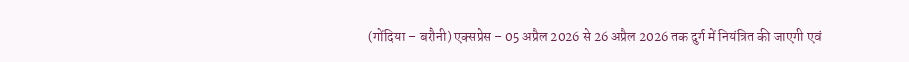(गोंदिया – बरौनी) एक्सप्रेस – 05 अप्रैल 2026 से 26 अप्रैल 2026 तक दुर्ग में नियंत्रित की जाएगी एवं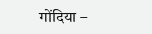गोंदिया –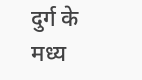दुर्ग के मध्य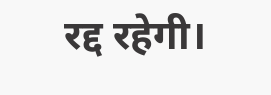रद्द रहेगी।